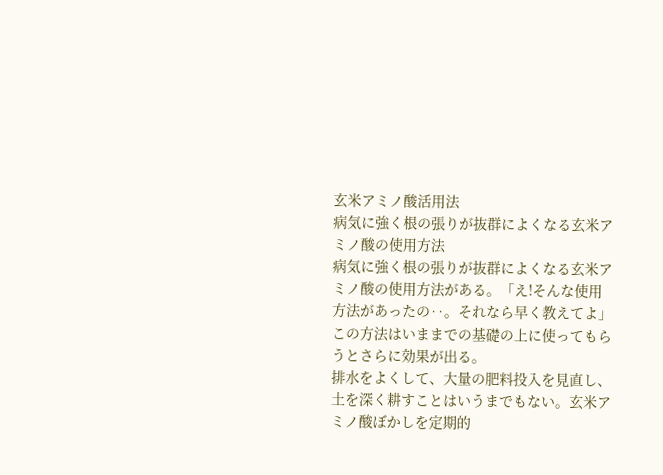玄米アミノ酸活用法
病気に強く根の張りが抜群によくなる玄米アミノ酸の使用方法
病気に強く根の張りが抜群によくなる玄米アミノ酸の使用方法がある。「え!そんな使用方法があったの‥。それなら早く教えてよ」この方法はいままでの基礎の上に使ってもらうとさらに効果が出る。
排水をよくして、大量の肥料投入を見直し、土を深く耕すことはいうまでもない。玄米アミノ酸ぼかしを定期的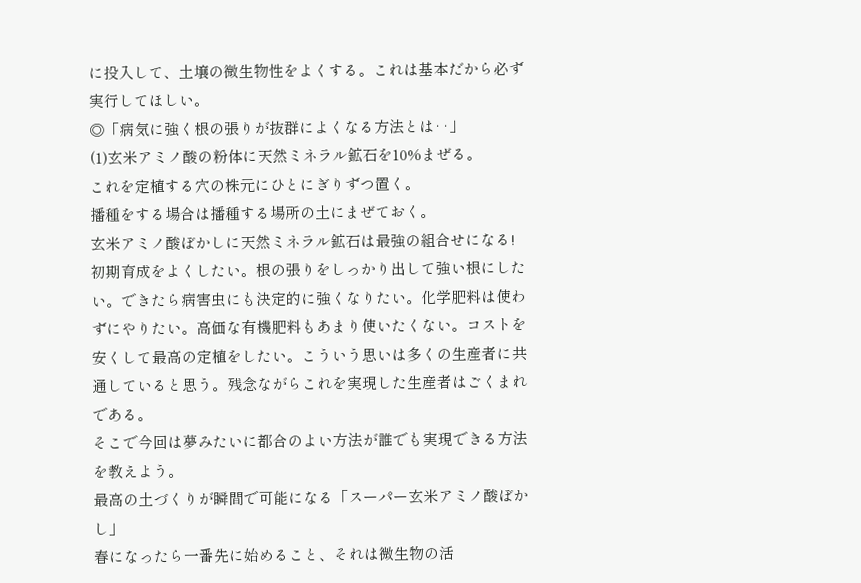に投入して、土壌の微生物性をよくする。これは基本だから必ず実行してほしい。
◎「病気に強く根の張りが抜群によくなる方法とは‥」
(1)玄米アミノ酸の粉体に天然ミネラル鉱石を10%まぜる。
これを定植する穴の株元にひとにぎりずつ置く。
播種をする場合は播種する場所の土にまぜておく。
玄米アミノ酸ぼかしに天然ミネラル鉱石は最強の組合せになる!
初期育成をよくしたい。根の張りをしっかり出して強い根にしたい。できたら病害虫にも決定的に強くなりたい。化学肥料は使わずにやりたい。高価な有機肥料もあまり使いたくない。コストを安くして最高の定植をしたい。こういう思いは多くの生産者に共通していると思う。残念ながらこれを実現した生産者はごくまれである。
そこで今回は夢みたいに都合のよい方法が誰でも実現できる方法を教えよう。
最高の土づくりが瞬間で可能になる「スーパー玄米アミノ酸ぼかし」
春になったら一番先に始めること、それは微生物の活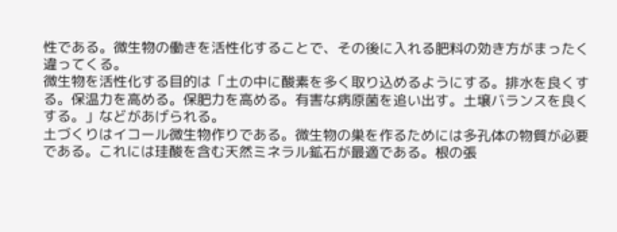性である。微生物の働きを活性化することで、その後に入れる肥料の効き方がまったく違ってくる。
微生物を活性化する目的は「土の中に酸素を多く取り込めるようにする。排水を良くする。保温力を高める。保肥力を高める。有害な病原菌を追い出す。土壌バランスを良くする。」などがあげられる。
土づくりはイコール微生物作りである。微生物の巣を作るためには多孔体の物質が必要である。これには珪酸を含む天然ミネラル鉱石が最適である。根の張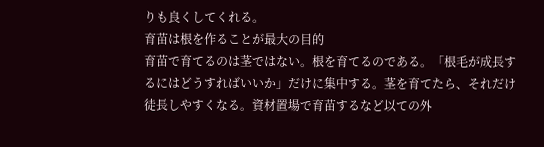りも良くしてくれる。
育苗は根を作ることが最大の目的
育苗で育てるのは茎ではない。根を育てるのである。「根毛が成長するにはどうすればいいか」だけに集中する。茎を育てたら、それだけ徒長しやすくなる。資材置場で育苗するなど以ての外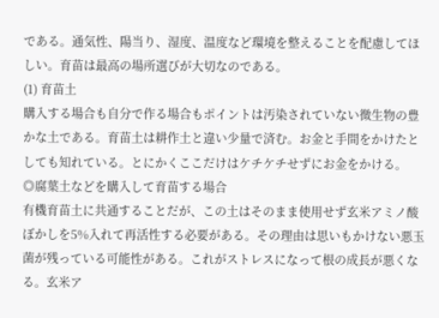である。通気性、陽当り、湿度、温度など環境を整えることを配慮してほしい。育苗は最高の場所選びが大切なのである。
(1) 育苗土
購入する場合も自分で作る場合もポイントは汚染されていない微生物の豊かな土である。育苗土は耕作土と違い少量で済む。お金と手間をかけたとしても知れている。とにかくここだけはケチケチせずにお金をかける。
◎腐葉土などを購入して育苗する場合
有機育苗土に共通することだが、この土はそのまま使用せず玄米アミノ酸ぼかしを5%入れて再活性する必要がある。その理由は思いもかけない悪玉菌が残っている可能性がある。これがストレスになって根の成長が悪くなる。玄米ア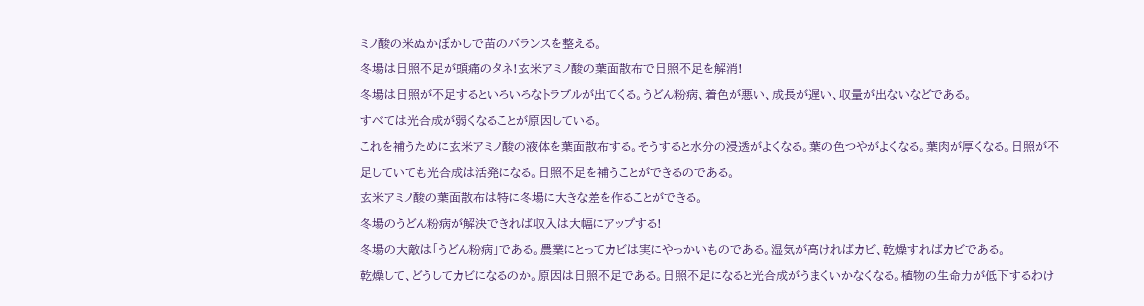ミノ酸の米ぬかぼかしで苗のバランスを整える。
冬場は日照不足が頭痛のタネ!玄米アミノ酸の葉面散布で日照不足を解消!
冬場は日照が不足するといろいろなトラブルが出てくる。うどん粉病、着色が悪い、成長が遅い、収量が出ないなどである。
すべては光合成が弱くなることが原因している。
これを補うために玄米アミノ酸の液体を葉面散布する。そうすると水分の浸透がよくなる。葉の色つやがよくなる。葉肉が厚くなる。日照が不足していても光合成は活発になる。日照不足を補うことができるのである。
玄米アミノ酸の葉面散布は特に冬場に大きな差を作ることができる。
冬場のうどん粉病が解決できれば収入は大幅にアップする!
冬場の大敵は「うどん粉病」である。農業にとってカビは実にやっかいものである。湿気が高ければカビ、乾燥すればカビである。
乾燥して、どうしてカビになるのか。原因は日照不足である。日照不足になると光合成がうまくいかなくなる。植物の生命力が低下するわけ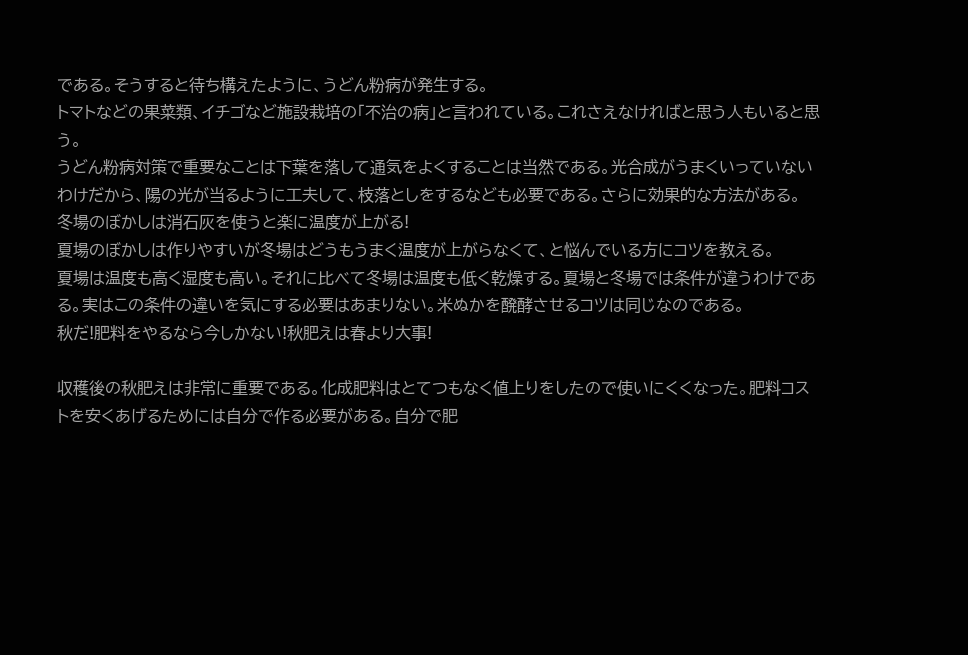である。そうすると待ち構えたように、うどん粉病が発生する。
トマトなどの果菜類、イチゴなど施設栽培の「不治の病」と言われている。これさえなければと思う人もいると思う。
うどん粉病対策で重要なことは下葉を落して通気をよくすることは当然である。光合成がうまくいっていないわけだから、陽の光が当るように工夫して、枝落としをするなども必要である。さらに効果的な方法がある。
冬場のぼかしは消石灰を使うと楽に温度が上がる!
夏場のぼかしは作りやすいが冬場はどうもうまく温度が上がらなくて、と悩んでいる方にコツを教える。
夏場は温度も高く湿度も高い。それに比べて冬場は温度も低く乾燥する。夏場と冬場では条件が違うわけである。実はこの条件の違いを気にする必要はあまりない。米ぬかを醗酵させるコツは同じなのである。
秋だ!肥料をやるなら今しかない!秋肥えは春より大事!

収穫後の秋肥えは非常に重要である。化成肥料はとてつもなく値上りをしたので使いにくくなった。肥料コストを安くあげるためには自分で作る必要がある。自分で肥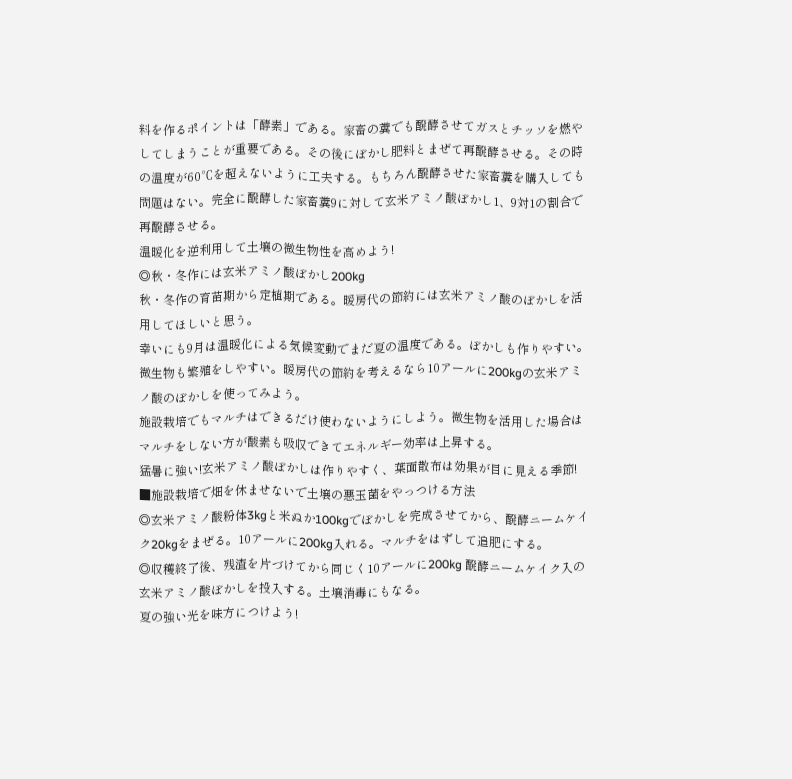料を作るポイントは「酵素」である。家畜の糞でも醗酵させてガスとチッソを燃やしてしまうことが重要である。その後にぼかし肥料とまぜて再醗酵させる。その時の温度が60℃を超えないように工夫する。もちろん醗酵させた家畜糞を購入しても問題はない。完全に醗酵した家畜糞9に対して玄米アミノ酸ぼかし1、9対1の割合で再醗酵させる。
温暖化を逆利用して土壌の微生物性を高めよう!
◎秋・冬作には玄米アミノ酸ぼかし200kg
秋・冬作の育苗期から定植期である。暖房代の節約には玄米アミノ酸のぼかしを活用してほしいと思う。
幸いにも9月は温暖化による気候変動でまだ夏の温度である。ぼかしも作りやすい。微生物も繁殖をしやすい。暖房代の節約を考えるなら10アールに200kgの玄米アミノ酸のぼかしを使ってみよう。
施設栽培でもマルチはできるだけ使わないようにしよう。微生物を活用した場合はマルチをしない方が酸素も吸収できてエネルギー効率は上昇する。
猛暑に強い!玄米アミノ酸ぼかしは作りやすく、葉面散布は効果が目に見える季節!
■施設栽培で畑を休ませないで土壌の悪玉菌をやっつける方法
◎玄米アミノ酸粉体3kgと米ぬか100kgでぼかしを完成させてから、醗酵ニームケイク20kgをまぜる。10アールに200kg入れる。マルチをはずして追肥にする。
◎収穫終了後、残渣を片づけてから同じく10アールに200kg 醗酵ニームケイク入の玄米アミノ酸ぼかしを投入する。土壌消毒にもなる。
夏の強い光を味方につけよう!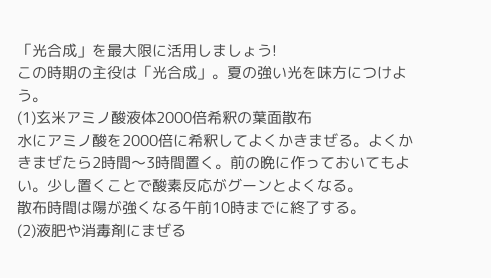「光合成」を最大限に活用しましょう!
この時期の主役は「光合成」。夏の強い光を味方につけよう。
(1)玄米アミノ酸液体2000倍希釈の葉面散布
水にアミノ酸を2000倍に希釈してよくかきまぜる。よくかきまぜたら2時間〜3時間置く。前の晩に作っておいてもよい。少し置くことで酸素反応がグーンとよくなる。
散布時間は陽が強くなる午前10時までに終了する。
(2)液肥や消毒剤にまぜる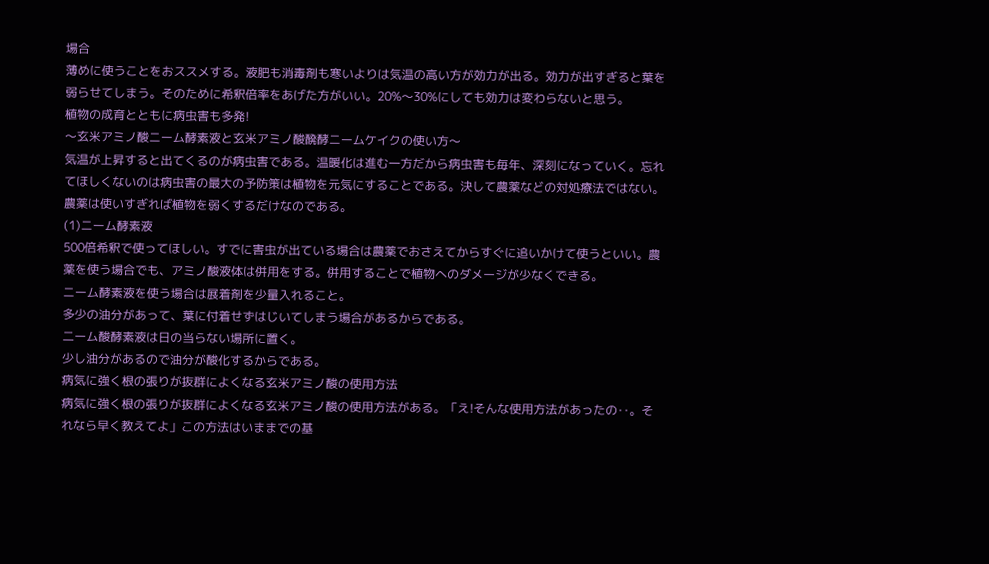場合
薄めに使うことをおススメする。液肥も消毒剤も寒いよりは気温の高い方が効力が出る。効力が出すぎると葉を弱らせてしまう。そのために希釈倍率をあげた方がいい。20%〜30%にしても効力は変わらないと思う。
植物の成育とともに病虫害も多発!
〜玄米アミノ酸ニーム酵素液と玄米アミノ酸醗酵ニームケイクの使い方〜
気温が上昇すると出てくるのが病虫害である。温暖化は進む一方だから病虫害も毎年、深刻になっていく。忘れてほしくないのは病虫害の最大の予防策は植物を元気にすることである。決して農薬などの対処療法ではない。農薬は使いすぎれば植物を弱くするだけなのである。
(1)ニーム酵素液
500倍希釈で使ってほしい。すでに害虫が出ている場合は農薬でおさえてからすぐに追いかけて使うといい。農薬を使う場合でも、アミノ酸液体は併用をする。併用することで植物へのダメージが少なくできる。
ニーム酵素液を使う場合は展着剤を少量入れること。
多少の油分があって、葉に付着せずはじいてしまう場合があるからである。
二ーム酸酵素液は日の当らない場所に置く。
少し油分があるので油分が酸化するからである。
病気に強く根の張りが抜群によくなる玄米アミノ酸の使用方法
病気に強く根の張りが抜群によくなる玄米アミノ酸の使用方法がある。「え!そんな使用方法があったの‥。それなら早く教えてよ」この方法はいままでの基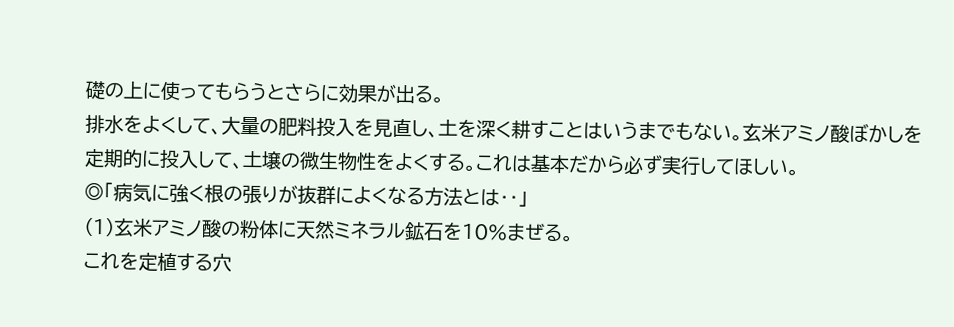礎の上に使ってもらうとさらに効果が出る。
排水をよくして、大量の肥料投入を見直し、土を深く耕すことはいうまでもない。玄米アミノ酸ぼかしを定期的に投入して、土壌の微生物性をよくする。これは基本だから必ず実行してほしい。
◎「病気に強く根の張りが抜群によくなる方法とは‥」
(1)玄米アミノ酸の粉体に天然ミネラル鉱石を10%まぜる。
これを定植する穴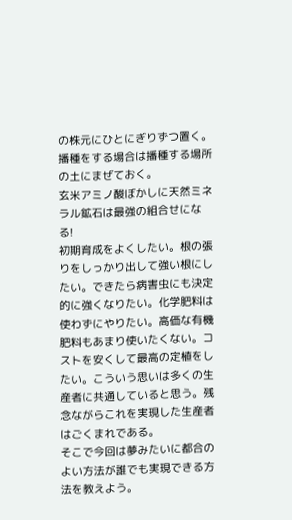の株元にひとにぎりずつ置く。
播種をする場合は播種する場所の土にまぜておく。
玄米アミノ酸ぼかしに天然ミネラル鉱石は最強の組合せになる!
初期育成をよくしたい。根の張りをしっかり出して強い根にしたい。できたら病害虫にも決定的に強くなりたい。化学肥料は使わずにやりたい。高価な有機肥料もあまり使いたくない。コストを安くして最高の定植をしたい。こういう思いは多くの生産者に共通していると思う。残念ながらこれを実現した生産者はごくまれである。
そこで今回は夢みたいに都合のよい方法が誰でも実現できる方法を教えよう。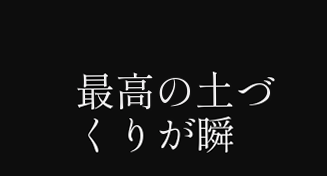最高の土づくりが瞬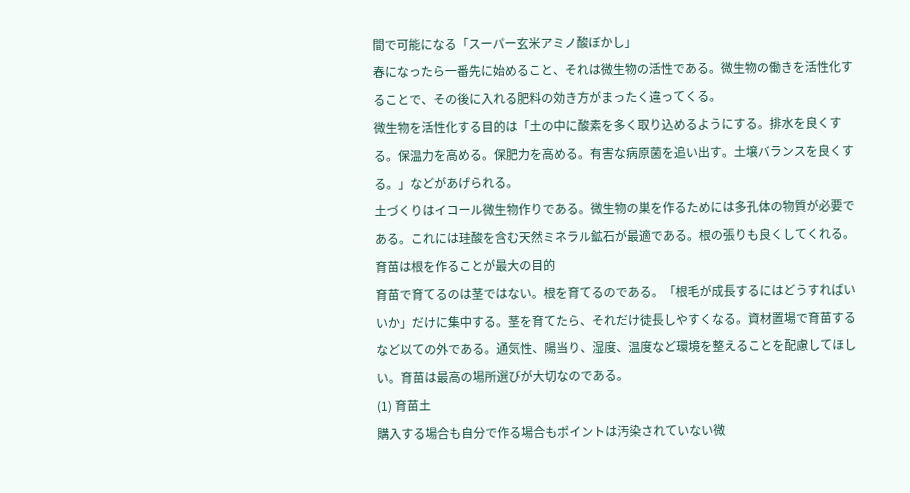間で可能になる「スーパー玄米アミノ酸ぼかし」
春になったら一番先に始めること、それは微生物の活性である。微生物の働きを活性化することで、その後に入れる肥料の効き方がまったく違ってくる。
微生物を活性化する目的は「土の中に酸素を多く取り込めるようにする。排水を良くする。保温力を高める。保肥力を高める。有害な病原菌を追い出す。土壌バランスを良くする。」などがあげられる。
土づくりはイコール微生物作りである。微生物の巣を作るためには多孔体の物質が必要である。これには珪酸を含む天然ミネラル鉱石が最適である。根の張りも良くしてくれる。
育苗は根を作ることが最大の目的
育苗で育てるのは茎ではない。根を育てるのである。「根毛が成長するにはどうすればいいか」だけに集中する。茎を育てたら、それだけ徒長しやすくなる。資材置場で育苗するなど以ての外である。通気性、陽当り、湿度、温度など環境を整えることを配慮してほしい。育苗は最高の場所選びが大切なのである。
(1) 育苗土
購入する場合も自分で作る場合もポイントは汚染されていない微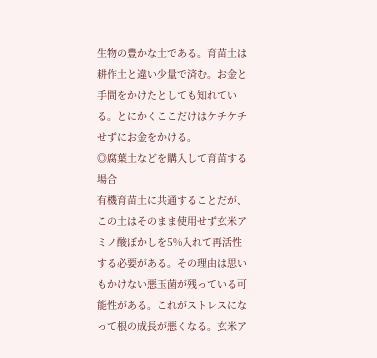生物の豊かな土である。育苗土は耕作土と違い少量で済む。お金と手間をかけたとしても知れている。とにかくここだけはケチケチせずにお金をかける。
◎腐葉土などを購入して育苗する場合
有機育苗土に共通することだが、この土はそのまま使用せず玄米アミノ酸ぼかしを5%入れて再活性する必要がある。その理由は思いもかけない悪玉菌が残っている可能性がある。これがストレスになって根の成長が悪くなる。玄米ア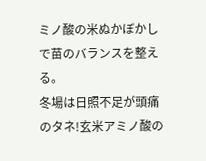ミノ酸の米ぬかぼかしで苗のバランスを整える。
冬場は日照不足が頭痛のタネ!玄米アミノ酸の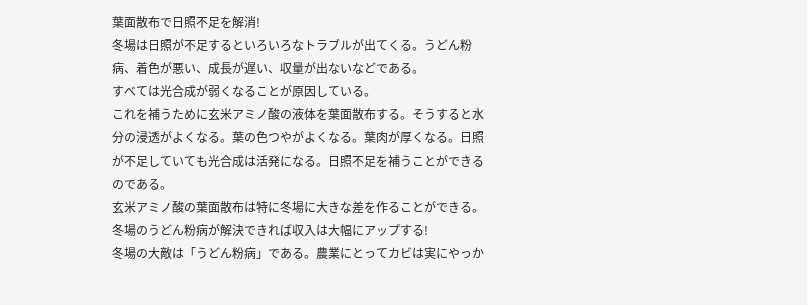葉面散布で日照不足を解消!
冬場は日照が不足するといろいろなトラブルが出てくる。うどん粉病、着色が悪い、成長が遅い、収量が出ないなどである。
すべては光合成が弱くなることが原因している。
これを補うために玄米アミノ酸の液体を葉面散布する。そうすると水分の浸透がよくなる。葉の色つやがよくなる。葉肉が厚くなる。日照が不足していても光合成は活発になる。日照不足を補うことができるのである。
玄米アミノ酸の葉面散布は特に冬場に大きな差を作ることができる。
冬場のうどん粉病が解決できれば収入は大幅にアップする!
冬場の大敵は「うどん粉病」である。農業にとってカビは実にやっか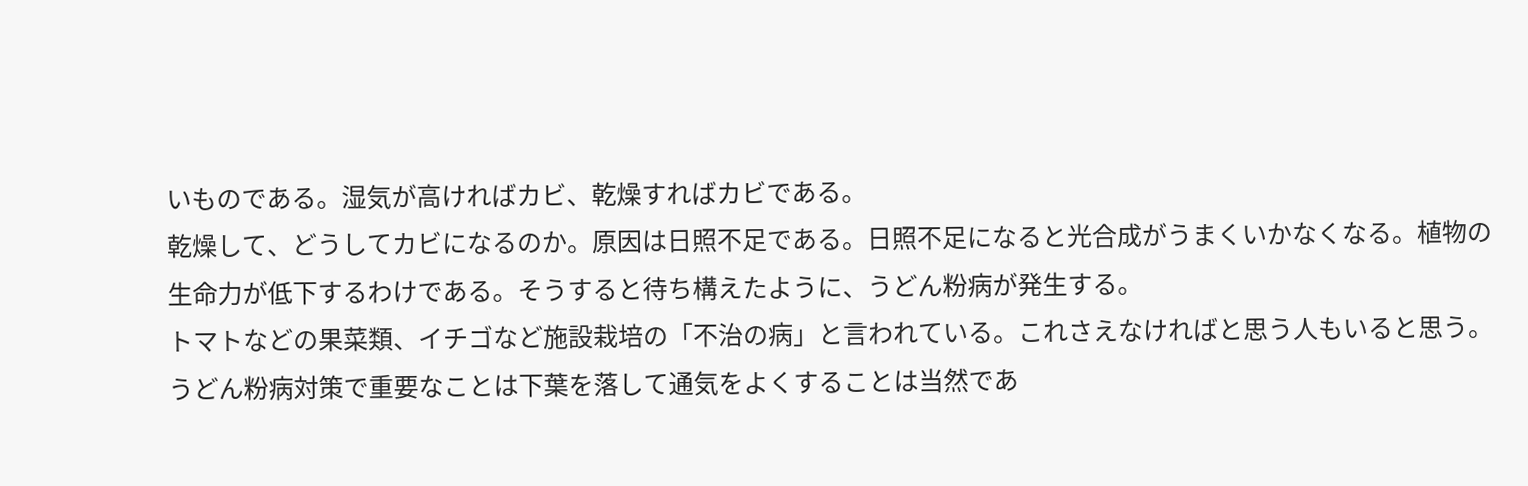いものである。湿気が高ければカビ、乾燥すればカビである。
乾燥して、どうしてカビになるのか。原因は日照不足である。日照不足になると光合成がうまくいかなくなる。植物の生命力が低下するわけである。そうすると待ち構えたように、うどん粉病が発生する。
トマトなどの果菜類、イチゴなど施設栽培の「不治の病」と言われている。これさえなければと思う人もいると思う。
うどん粉病対策で重要なことは下葉を落して通気をよくすることは当然であ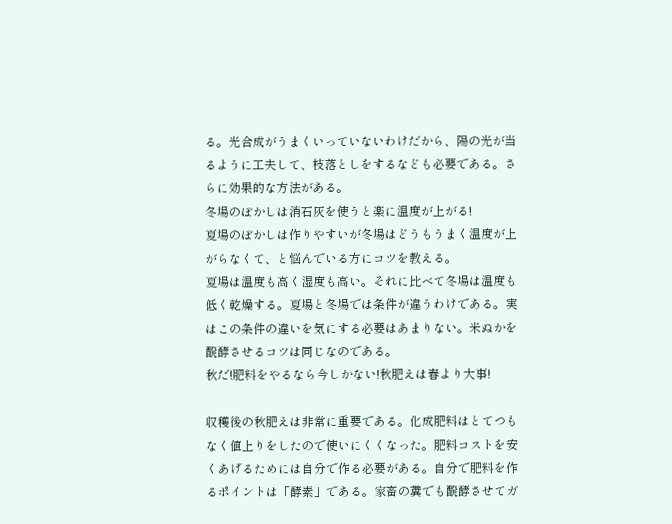る。光合成がうまくいっていないわけだから、陽の光が当るように工夫して、枝落としをするなども必要である。さらに効果的な方法がある。
冬場のぼかしは消石灰を使うと楽に温度が上がる!
夏場のぼかしは作りやすいが冬場はどうもうまく温度が上がらなくて、と悩んでいる方にコツを教える。
夏場は温度も高く湿度も高い。それに比べて冬場は温度も低く乾燥する。夏場と冬場では条件が違うわけである。実はこの条件の違いを気にする必要はあまりない。米ぬかを醗酵させるコツは同じなのである。
秋だ!肥料をやるなら今しかない!秋肥えは春より大事!

収穫後の秋肥えは非常に重要である。化成肥料はとてつもなく値上りをしたので使いにくくなった。肥料コストを安くあげるためには自分で作る必要がある。自分で肥料を作るポイントは「酵素」である。家畜の糞でも醗酵させてガ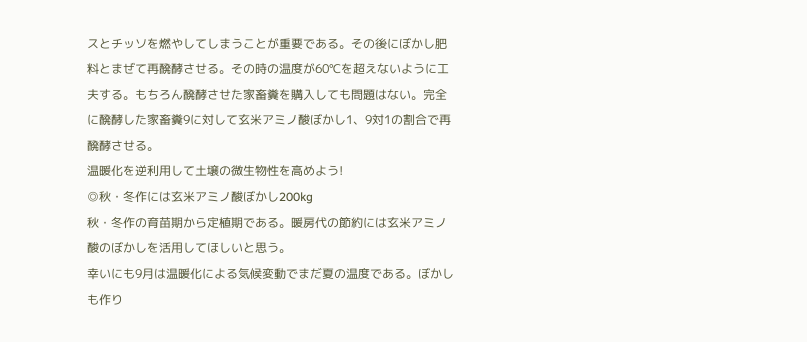スとチッソを燃やしてしまうことが重要である。その後にぼかし肥料とまぜて再醗酵させる。その時の温度が60℃を超えないように工夫する。もちろん醗酵させた家畜糞を購入しても問題はない。完全に醗酵した家畜糞9に対して玄米アミノ酸ぼかし1、9対1の割合で再醗酵させる。
温暖化を逆利用して土壌の微生物性を高めよう!
◎秋・冬作には玄米アミノ酸ぼかし200kg
秋・冬作の育苗期から定植期である。暖房代の節約には玄米アミノ酸のぼかしを活用してほしいと思う。
幸いにも9月は温暖化による気候変動でまだ夏の温度である。ぼかしも作り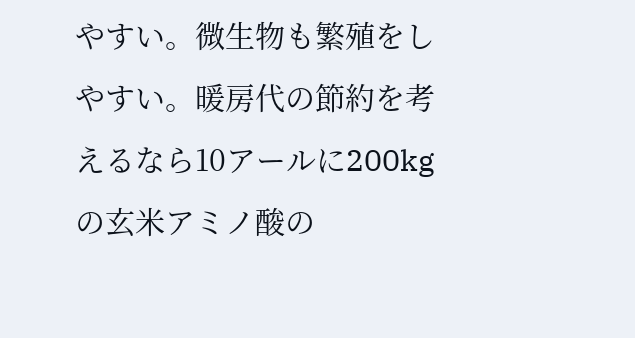やすい。微生物も繁殖をしやすい。暖房代の節約を考えるなら10アールに200kgの玄米アミノ酸の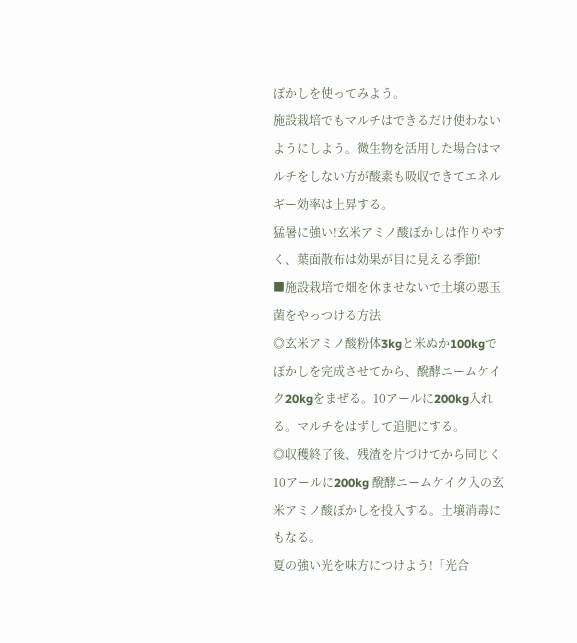ぼかしを使ってみよう。
施設栽培でもマルチはできるだけ使わないようにしよう。微生物を活用した場合はマルチをしない方が酸素も吸収できてエネルギー効率は上昇する。
猛暑に強い!玄米アミノ酸ぼかしは作りやすく、葉面散布は効果が目に見える季節!
■施設栽培で畑を休ませないで土壌の悪玉菌をやっつける方法
◎玄米アミノ酸粉体3kgと米ぬか100kgでぼかしを完成させてから、醗酵ニームケイク20kgをまぜる。10アールに200kg入れる。マルチをはずして追肥にする。
◎収穫終了後、残渣を片づけてから同じく10アールに200kg 醗酵ニームケイク入の玄米アミノ酸ぼかしを投入する。土壌消毒にもなる。
夏の強い光を味方につけよう!「光合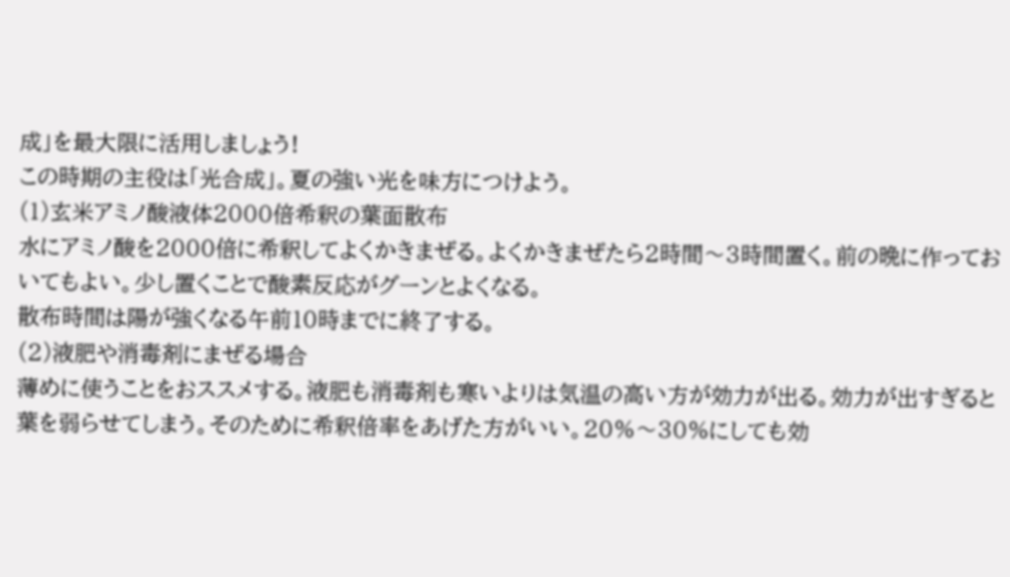成」を最大限に活用しましょう!
この時期の主役は「光合成」。夏の強い光を味方につけよう。
(1)玄米アミノ酸液体2000倍希釈の葉面散布
水にアミノ酸を2000倍に希釈してよくかきまぜる。よくかきまぜたら2時間〜3時間置く。前の晩に作っておいてもよい。少し置くことで酸素反応がグーンとよくなる。
散布時間は陽が強くなる午前10時までに終了する。
(2)液肥や消毒剤にまぜる場合
薄めに使うことをおススメする。液肥も消毒剤も寒いよりは気温の高い方が効力が出る。効力が出すぎると葉を弱らせてしまう。そのために希釈倍率をあげた方がいい。20%〜30%にしても効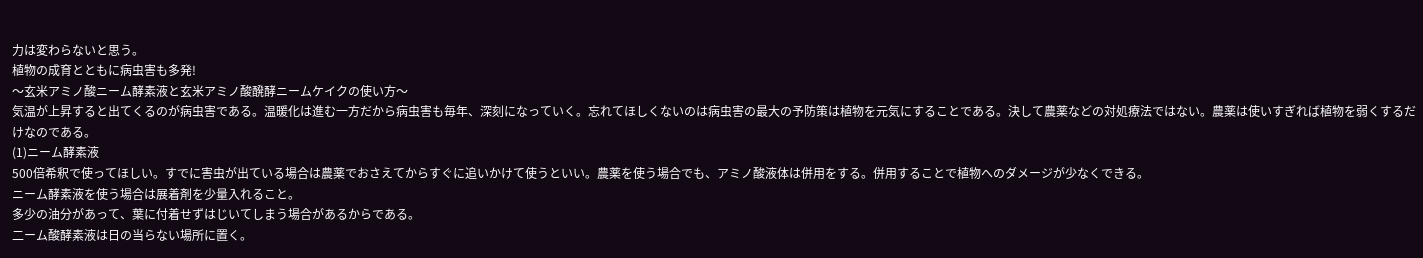力は変わらないと思う。
植物の成育とともに病虫害も多発!
〜玄米アミノ酸ニーム酵素液と玄米アミノ酸醗酵ニームケイクの使い方〜
気温が上昇すると出てくるのが病虫害である。温暖化は進む一方だから病虫害も毎年、深刻になっていく。忘れてほしくないのは病虫害の最大の予防策は植物を元気にすることである。決して農薬などの対処療法ではない。農薬は使いすぎれば植物を弱くするだけなのである。
(1)ニーム酵素液
500倍希釈で使ってほしい。すでに害虫が出ている場合は農薬でおさえてからすぐに追いかけて使うといい。農薬を使う場合でも、アミノ酸液体は併用をする。併用することで植物へのダメージが少なくできる。
ニーム酵素液を使う場合は展着剤を少量入れること。
多少の油分があって、葉に付着せずはじいてしまう場合があるからである。
二ーム酸酵素液は日の当らない場所に置く。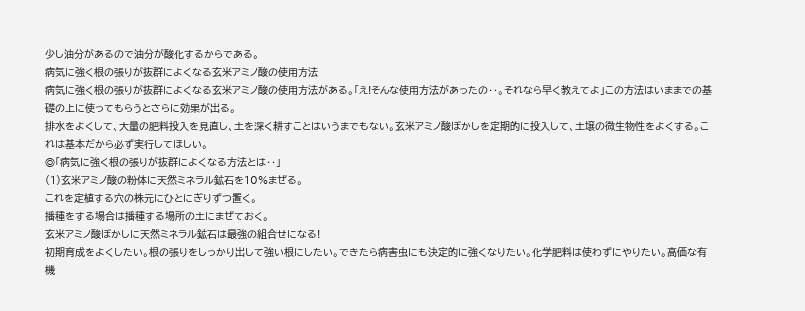少し油分があるので油分が酸化するからである。
病気に強く根の張りが抜群によくなる玄米アミノ酸の使用方法
病気に強く根の張りが抜群によくなる玄米アミノ酸の使用方法がある。「え!そんな使用方法があったの‥。それなら早く教えてよ」この方法はいままでの基礎の上に使ってもらうとさらに効果が出る。
排水をよくして、大量の肥料投入を見直し、土を深く耕すことはいうまでもない。玄米アミノ酸ぼかしを定期的に投入して、土壌の微生物性をよくする。これは基本だから必ず実行してほしい。
◎「病気に強く根の張りが抜群によくなる方法とは‥」
(1)玄米アミノ酸の粉体に天然ミネラル鉱石を10%まぜる。
これを定植する穴の株元にひとにぎりずつ置く。
播種をする場合は播種する場所の土にまぜておく。
玄米アミノ酸ぼかしに天然ミネラル鉱石は最強の組合せになる!
初期育成をよくしたい。根の張りをしっかり出して強い根にしたい。できたら病害虫にも決定的に強くなりたい。化学肥料は使わずにやりたい。高価な有機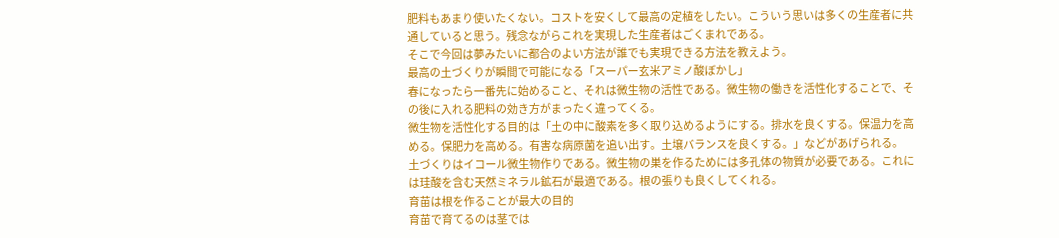肥料もあまり使いたくない。コストを安くして最高の定植をしたい。こういう思いは多くの生産者に共通していると思う。残念ながらこれを実現した生産者はごくまれである。
そこで今回は夢みたいに都合のよい方法が誰でも実現できる方法を教えよう。
最高の土づくりが瞬間で可能になる「スーパー玄米アミノ酸ぼかし」
春になったら一番先に始めること、それは微生物の活性である。微生物の働きを活性化することで、その後に入れる肥料の効き方がまったく違ってくる。
微生物を活性化する目的は「土の中に酸素を多く取り込めるようにする。排水を良くする。保温力を高める。保肥力を高める。有害な病原菌を追い出す。土壌バランスを良くする。」などがあげられる。
土づくりはイコール微生物作りである。微生物の巣を作るためには多孔体の物質が必要である。これには珪酸を含む天然ミネラル鉱石が最適である。根の張りも良くしてくれる。
育苗は根を作ることが最大の目的
育苗で育てるのは茎では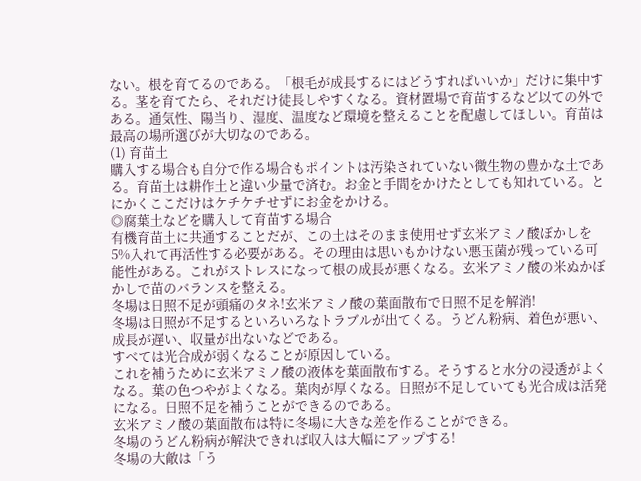ない。根を育てるのである。「根毛が成長するにはどうすればいいか」だけに集中する。茎を育てたら、それだけ徒長しやすくなる。資材置場で育苗するなど以ての外である。通気性、陽当り、湿度、温度など環境を整えることを配慮してほしい。育苗は最高の場所選びが大切なのである。
(1) 育苗土
購入する場合も自分で作る場合もポイントは汚染されていない微生物の豊かな土である。育苗土は耕作土と違い少量で済む。お金と手間をかけたとしても知れている。とにかくここだけはケチケチせずにお金をかける。
◎腐葉土などを購入して育苗する場合
有機育苗土に共通することだが、この土はそのまま使用せず玄米アミノ酸ぼかしを5%入れて再活性する必要がある。その理由は思いもかけない悪玉菌が残っている可能性がある。これがストレスになって根の成長が悪くなる。玄米アミノ酸の米ぬかぼかしで苗のバランスを整える。
冬場は日照不足が頭痛のタネ!玄米アミノ酸の葉面散布で日照不足を解消!
冬場は日照が不足するといろいろなトラブルが出てくる。うどん粉病、着色が悪い、成長が遅い、収量が出ないなどである。
すべては光合成が弱くなることが原因している。
これを補うために玄米アミノ酸の液体を葉面散布する。そうすると水分の浸透がよくなる。葉の色つやがよくなる。葉肉が厚くなる。日照が不足していても光合成は活発になる。日照不足を補うことができるのである。
玄米アミノ酸の葉面散布は特に冬場に大きな差を作ることができる。
冬場のうどん粉病が解決できれば収入は大幅にアップする!
冬場の大敵は「う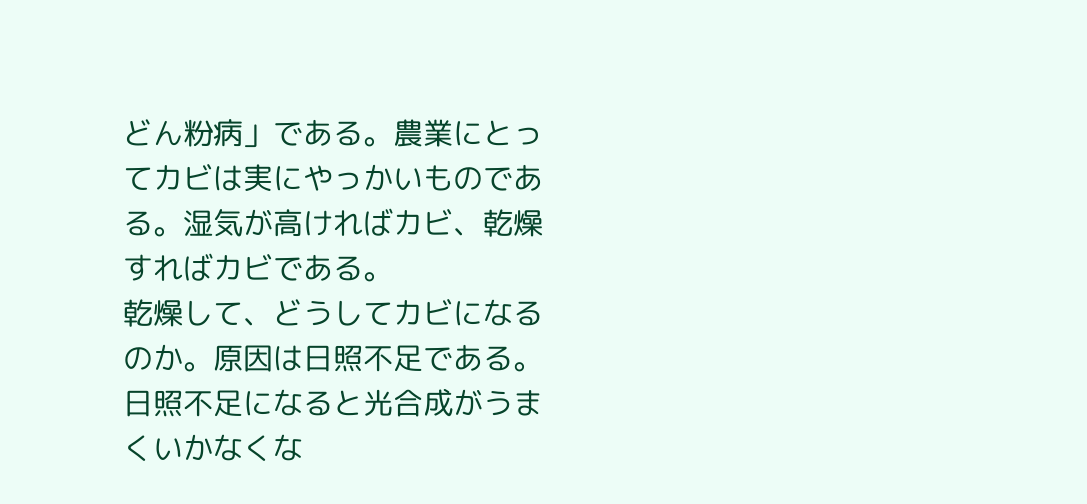どん粉病」である。農業にとってカビは実にやっかいものである。湿気が高ければカビ、乾燥すればカビである。
乾燥して、どうしてカビになるのか。原因は日照不足である。日照不足になると光合成がうまくいかなくな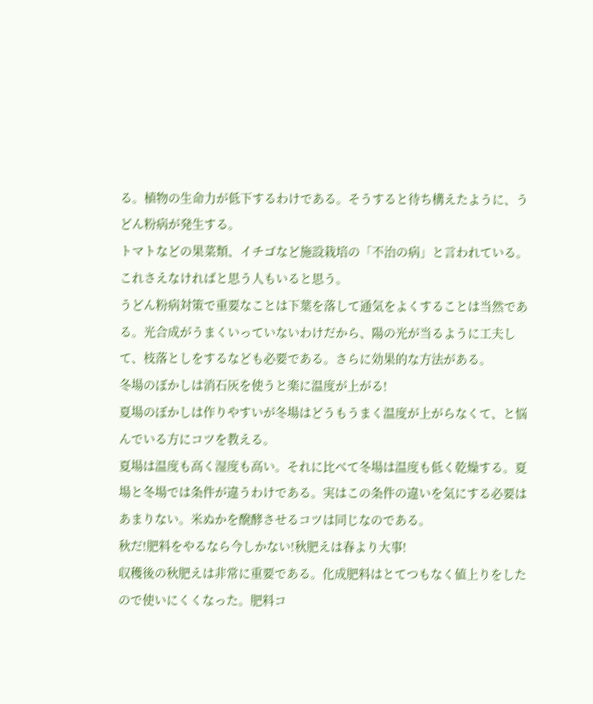る。植物の生命力が低下するわけである。そうすると待ち構えたように、うどん粉病が発生する。
トマトなどの果菜類、イチゴなど施設栽培の「不治の病」と言われている。これさえなければと思う人もいると思う。
うどん粉病対策で重要なことは下葉を落して通気をよくすることは当然である。光合成がうまくいっていないわけだから、陽の光が当るように工夫して、枝落としをするなども必要である。さらに効果的な方法がある。
冬場のぼかしは消石灰を使うと楽に温度が上がる!
夏場のぼかしは作りやすいが冬場はどうもうまく温度が上がらなくて、と悩んでいる方にコツを教える。
夏場は温度も高く湿度も高い。それに比べて冬場は温度も低く乾燥する。夏場と冬場では条件が違うわけである。実はこの条件の違いを気にする必要はあまりない。米ぬかを醗酵させるコツは同じなのである。
秋だ!肥料をやるなら今しかない!秋肥えは春より大事!
収穫後の秋肥えは非常に重要である。化成肥料はとてつもなく値上りをしたので使いにくくなった。肥料コ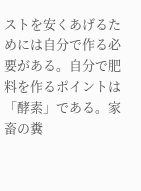ストを安くあげるためには自分で作る必要がある。自分で肥料を作るポイントは「酵素」である。家畜の糞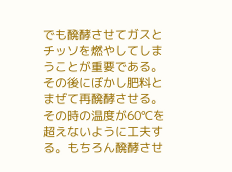でも醗酵させてガスとチッソを燃やしてしまうことが重要である。その後にぼかし肥料とまぜて再醗酵させる。その時の温度が60℃を超えないように工夫する。もちろん醗酵させ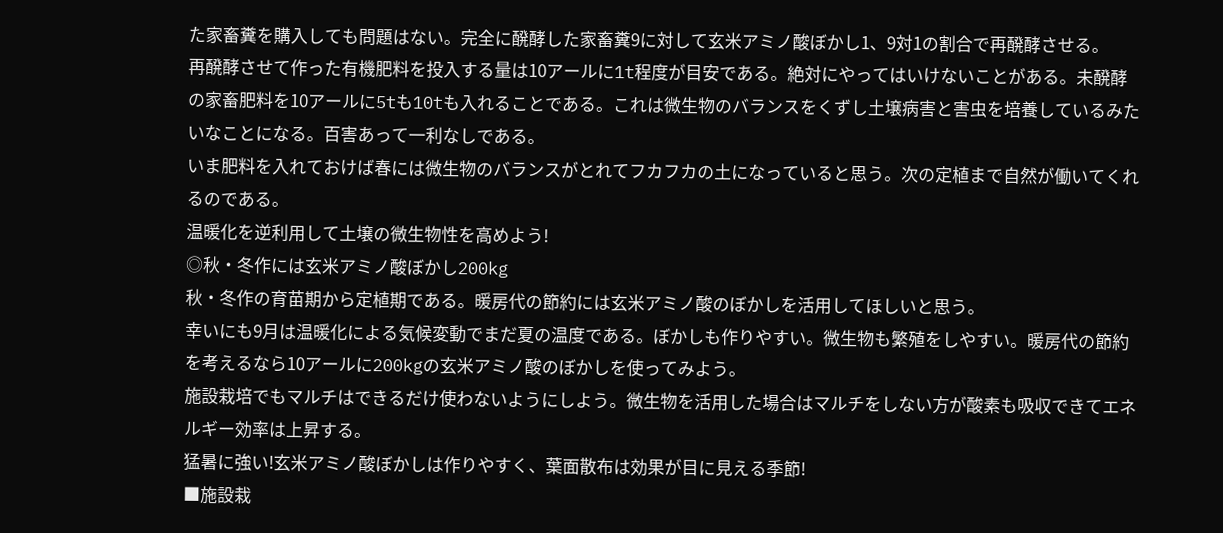た家畜糞を購入しても問題はない。完全に醗酵した家畜糞9に対して玄米アミノ酸ぼかし1、9対1の割合で再醗酵させる。
再醗酵させて作った有機肥料を投入する量は10アールに1t程度が目安である。絶対にやってはいけないことがある。未醗酵の家畜肥料を10アールに5tも10tも入れることである。これは微生物のバランスをくずし土壌病害と害虫を培養しているみたいなことになる。百害あって一利なしである。
いま肥料を入れておけば春には微生物のバランスがとれてフカフカの土になっていると思う。次の定植まで自然が働いてくれるのである。
温暖化を逆利用して土壌の微生物性を高めよう!
◎秋・冬作には玄米アミノ酸ぼかし200kg
秋・冬作の育苗期から定植期である。暖房代の節約には玄米アミノ酸のぼかしを活用してほしいと思う。
幸いにも9月は温暖化による気候変動でまだ夏の温度である。ぼかしも作りやすい。微生物も繁殖をしやすい。暖房代の節約を考えるなら10アールに200kgの玄米アミノ酸のぼかしを使ってみよう。
施設栽培でもマルチはできるだけ使わないようにしよう。微生物を活用した場合はマルチをしない方が酸素も吸収できてエネルギー効率は上昇する。
猛暑に強い!玄米アミノ酸ぼかしは作りやすく、葉面散布は効果が目に見える季節!
■施設栽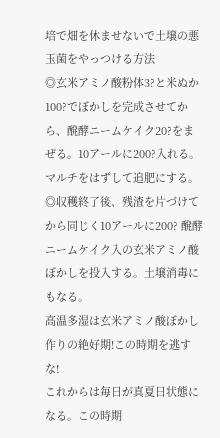培で畑を休ませないで土壌の悪玉菌をやっつける方法
◎玄米アミノ酸粉体3?と米ぬか100?でぼかしを完成させてから、醗酵ニームケイク20?をまぜる。10アールに200?入れる。マルチをはずして追肥にする。
◎収穫終了後、残渣を片づけてから同じく10アールに200? 醗酵ニームケイク入の玄米アミノ酸ぼかしを投入する。土壌消毒にもなる。
高温多湿は玄米アミノ酸ぼかし作りの絶好期!この時期を逃すな!
これからは毎日が真夏日状態になる。この時期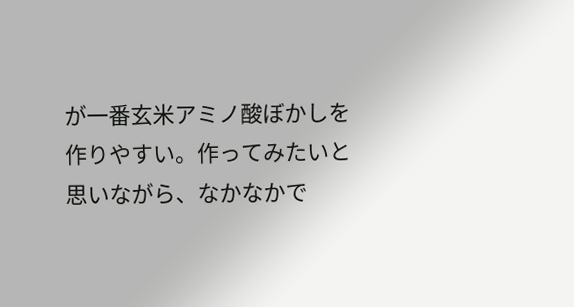が一番玄米アミノ酸ぼかしを作りやすい。作ってみたいと思いながら、なかなかで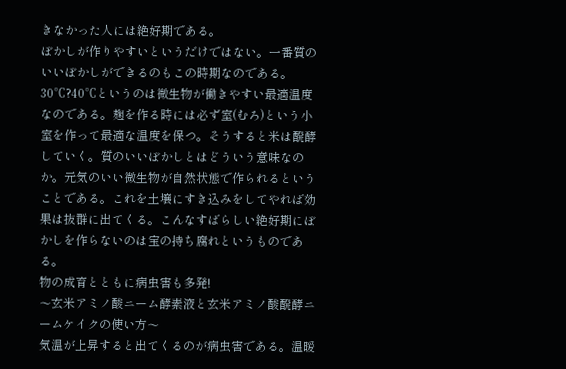きなかった人には絶好期である。
ぼかしが作りやすいというだけではない。一番質のいいぼかしができるのもこの時期なのである。30℃?40℃というのは微生物が働きやすい最適温度なのである。麹を作る時には必ず室(むろ)という小室を作って最適な温度を保つ。そうすると米は醗酵していく。質のいいぼかしとはどういう意味なのか。元気のいい微生物が自然状態で作られるということである。これを土壌にすき込みをしてやれば効果は抜群に出てくる。こんなすばらしい絶好期にぼかしを作らないのは宝の持ち腐れというものである。
物の成育とともに病虫害も多発!
〜玄米アミノ酸ニーム酵素液と玄米アミノ酸醗酵ニームケイクの使い方〜
気温が上昇すると出てくるのが病虫害である。温暖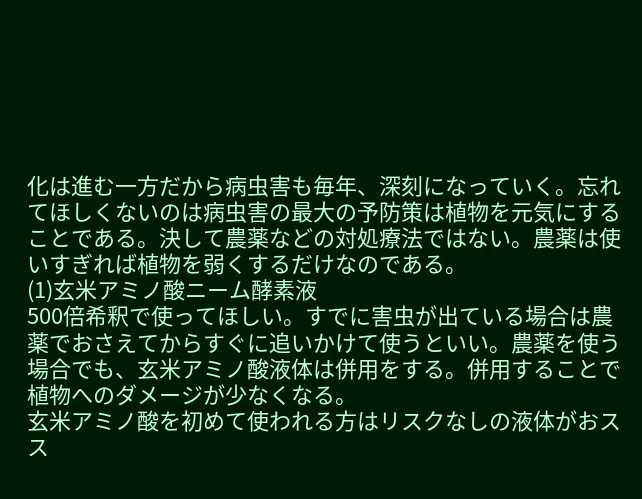化は進む一方だから病虫害も毎年、深刻になっていく。忘れてほしくないのは病虫害の最大の予防策は植物を元気にすることである。決して農薬などの対処療法ではない。農薬は使いすぎれば植物を弱くするだけなのである。
(1)玄米アミノ酸ニーム酵素液
500倍希釈で使ってほしい。すでに害虫が出ている場合は農薬でおさえてからすぐに追いかけて使うといい。農薬を使う場合でも、玄米アミノ酸液体は併用をする。併用することで植物へのダメージが少なくなる。
玄米アミノ酸を初めて使われる方はリスクなしの液体がおスス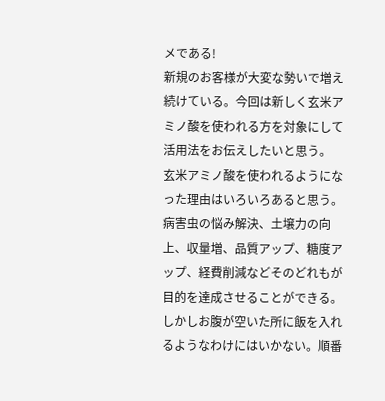メである!
新規のお客様が大変な勢いで増え続けている。今回は新しく玄米アミノ酸を使われる方を対象にして活用法をお伝えしたいと思う。
玄米アミノ酸を使われるようになった理由はいろいろあると思う。病害虫の悩み解決、土壌力の向上、収量増、品質アップ、糖度アップ、経費削減などそのどれもが目的を達成させることができる。しかしお腹が空いた所に飯を入れるようなわけにはいかない。順番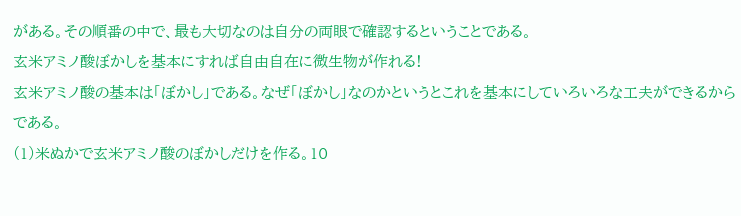がある。その順番の中で、最も大切なのは自分の両眼で確認するということである。
玄米アミノ酸ぼかしを基本にすれば自由自在に微生物が作れる!
玄米アミノ酸の基本は「ぼかし」である。なぜ「ぼかし」なのかというとこれを基本にしていろいろな工夫ができるからである。
(1)米ぬかで玄米アミノ酸のぼかしだけを作る。10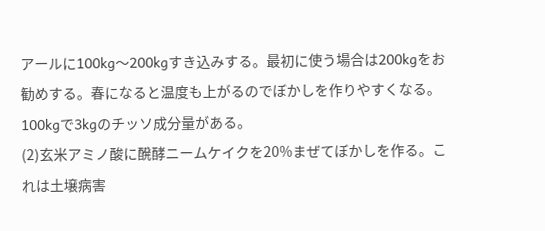アールに100kg〜200kgすき込みする。最初に使う場合は200kgをお勧めする。春になると温度も上がるのでぼかしを作りやすくなる。100kgで3kgのチッソ成分量がある。
(2)玄米アミノ酸に醗酵ニームケイクを20%まぜてぼかしを作る。これは土壌病害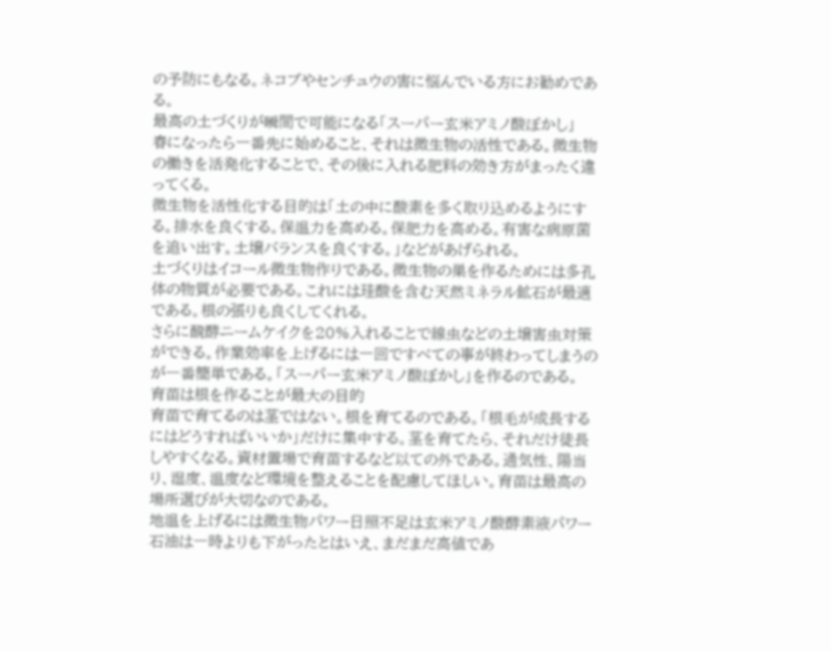の予防にもなる。ネコブやセンチュウの害に悩んでいる方にお勧めである。
最高の土づくりが瞬間で可能になる「スーパー玄米アミノ酸ぼかし」
春になったら一番先に始めること、それは微生物の活性である。微生物の働きを活発化することで、その後に入れる肥料の効き方がまったく違ってくる。
微生物を活性化する目的は「土の中に酸素を多く取り込めるようにする。排水を良くする。保温力を高める。保肥力を高める。有害な病原菌を追い出す。土壌バランスを良くする。」などがあげられる。
土づくりはイコール微生物作りである。微生物の巣を作るためには多孔体の物質が必要である。これには珪酸を含む天然ミネラル鉱石が最適である。根の張りも良くしてくれる。
さらに醗酵ニームケイクを20%入れることで線虫などの土壌害虫対策ができる。作業効率を上げるには一回ですべての事が終わってしまうのが一番簡単である。「スーパー玄米アミノ酸ぼかし」を作るのである。
育苗は根を作ることが最大の目的
育苗で育てるのは茎ではない。根を育てるのである。「根毛が成長するにはどうすればいいか」だけに集中する。茎を育てたら、それだけ徒長しやすくなる。資材置場で育苗するなど以ての外である。通気性、陽当り、湿度、温度など環境を整えることを配慮してほしい。育苗は最高の場所選びが大切なのである。
地温を上げるには微生物パワー日照不足は玄米アミノ酸酵素液パワー
石油は一時よりも下がったとはいえ、まだまだ高値であ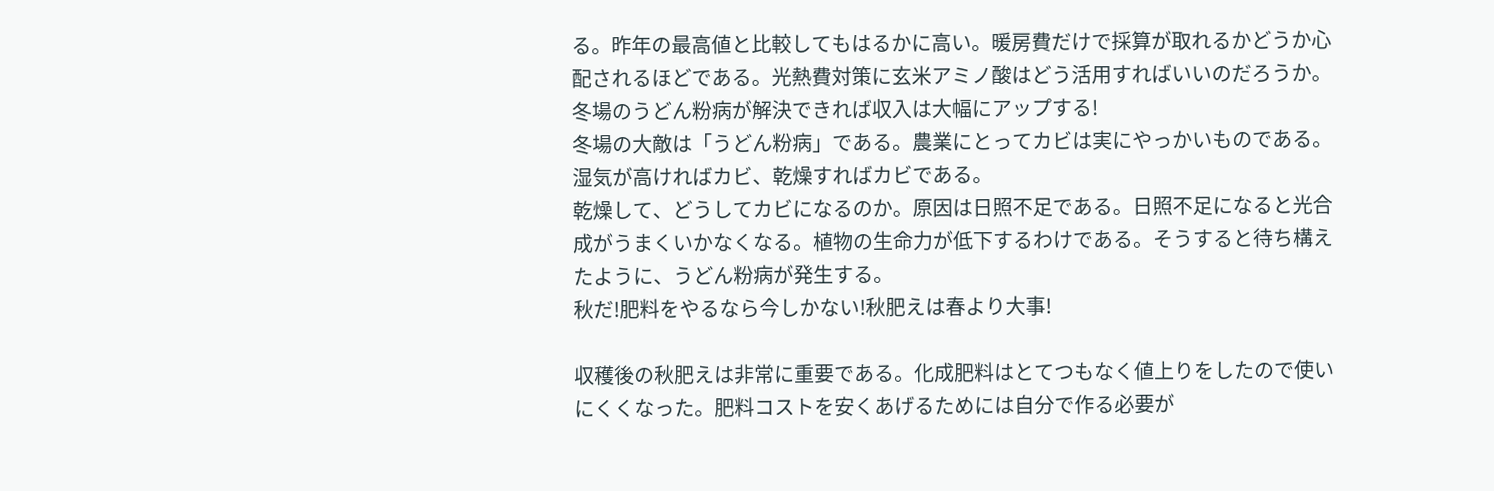る。昨年の最高値と比較してもはるかに高い。暖房費だけで採算が取れるかどうか心配されるほどである。光熱費対策に玄米アミノ酸はどう活用すればいいのだろうか。
冬場のうどん粉病が解決できれば収入は大幅にアップする!
冬場の大敵は「うどん粉病」である。農業にとってカビは実にやっかいものである。湿気が高ければカビ、乾燥すればカビである。
乾燥して、どうしてカビになるのか。原因は日照不足である。日照不足になると光合成がうまくいかなくなる。植物の生命力が低下するわけである。そうすると待ち構えたように、うどん粉病が発生する。
秋だ!肥料をやるなら今しかない!秋肥えは春より大事!

収穫後の秋肥えは非常に重要である。化成肥料はとてつもなく値上りをしたので使いにくくなった。肥料コストを安くあげるためには自分で作る必要が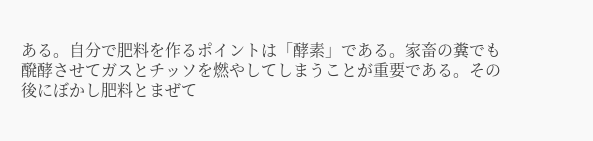ある。自分で肥料を作るポイントは「酵素」である。家畜の糞でも醗酵させてガスとチッソを燃やしてしまうことが重要である。その後にぼかし肥料とまぜて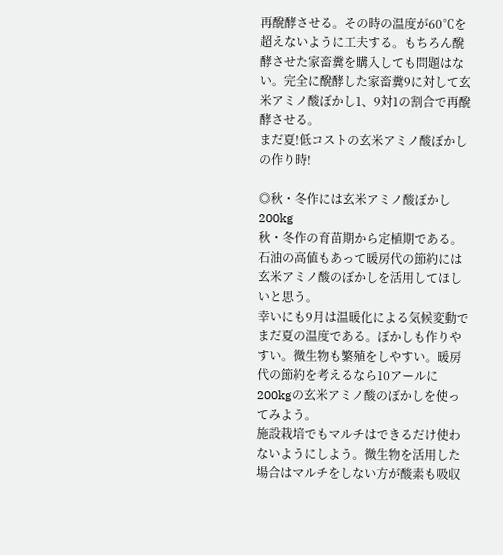再醗酵させる。その時の温度が60℃を超えないように工夫する。もちろん醗酵させた家畜糞を購入しても問題はない。完全に醗酵した家畜糞9に対して玄米アミノ酸ぼかし1、9対1の割合で再醗酵させる。
まだ夏!低コストの玄米アミノ酸ぼかしの作り時!

◎秋・冬作には玄米アミノ酸ぼかし200kg
秋・冬作の育苗期から定植期である。石油の高値もあって暖房代の節約には玄米アミノ酸のぼかしを活用してほしいと思う。
幸いにも9月は温暖化による気候変動でまだ夏の温度である。ぼかしも作りやすい。微生物も繁殖をしやすい。暖房代の節約を考えるなら10アールに200kgの玄米アミノ酸のぼかしを使ってみよう。
施設栽培でもマルチはできるだけ使わないようにしよう。微生物を活用した場合はマルチをしない方が酸素も吸収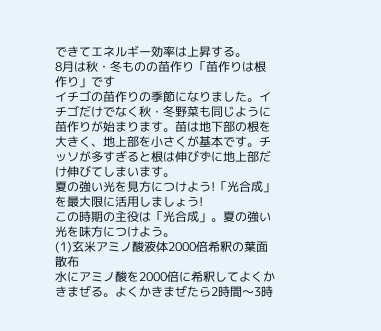できてエネルギー効率は上昇する。
8月は秋・冬ものの苗作り「苗作りは根作り」です
イチゴの苗作りの季節になりました。イチゴだけでなく秋・冬野菜も同じように苗作りが始まります。苗は地下部の根を大きく、地上部を小さくが基本です。チッソが多すぎると根は伸びずに地上部だけ伸びてしまいます。
夏の強い光を見方につけよう!「光合成」を最大限に活用しましょう!
この時期の主役は「光合成」。夏の強い光を味方につけよう。
(1)玄米アミノ酸液体2000倍希釈の葉面散布
水にアミノ酸を2000倍に希釈してよくかきまぜる。よくかきまぜたら2時間〜3時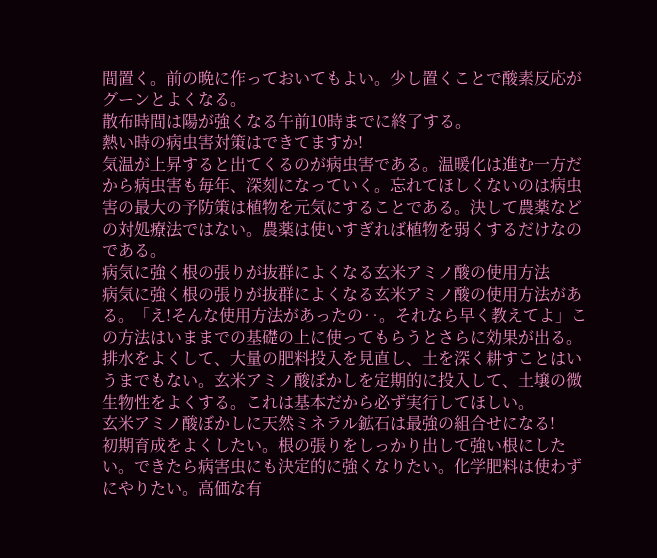間置く。前の晩に作っておいてもよい。少し置くことで酸素反応がグーンとよくなる。
散布時間は陽が強くなる午前10時までに終了する。
熱い時の病虫害対策はできてますか!
気温が上昇すると出てくるのが病虫害である。温暖化は進む一方だから病虫害も毎年、深刻になっていく。忘れてほしくないのは病虫害の最大の予防策は植物を元気にすることである。決して農薬などの対処療法ではない。農薬は使いすぎれば植物を弱くするだけなのである。
病気に強く根の張りが抜群によくなる玄米アミノ酸の使用方法
病気に強く根の張りが抜群によくなる玄米アミノ酸の使用方法がある。「え!そんな使用方法があったの‥。それなら早く教えてよ」この方法はいままでの基礎の上に使ってもらうとさらに効果が出る。
排水をよくして、大量の肥料投入を見直し、土を深く耕すことはいうまでもない。玄米アミノ酸ぼかしを定期的に投入して、土壌の微生物性をよくする。これは基本だから必ず実行してほしい。
玄米アミノ酸ぼかしに天然ミネラル鉱石は最強の組合せになる!
初期育成をよくしたい。根の張りをしっかり出して強い根にしたい。できたら病害虫にも決定的に強くなりたい。化学肥料は使わずにやりたい。高価な有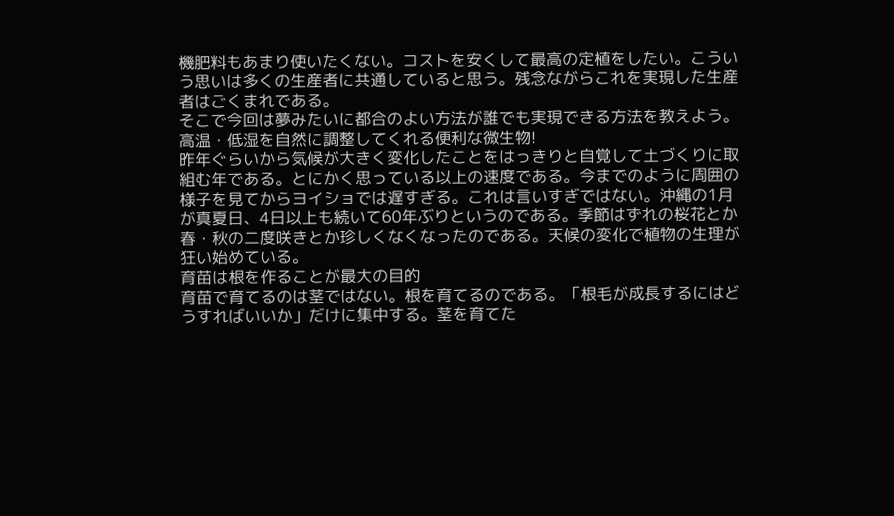機肥料もあまり使いたくない。コストを安くして最高の定植をしたい。こういう思いは多くの生産者に共通していると思う。残念ながらこれを実現した生産者はごくまれである。
そこで今回は夢みたいに都合のよい方法が誰でも実現できる方法を教えよう。
高温・低湿を自然に調整してくれる便利な微生物!
昨年ぐらいから気候が大きく変化したことをはっきりと自覚して土づくりに取組む年である。とにかく思っている以上の速度である。今までのように周囲の様子を見てからヨイショでは遅すぎる。これは言いすぎではない。沖縄の1月が真夏日、4日以上も続いて60年ぶりというのである。季節はずれの桜花とか春・秋の二度咲きとか珍しくなくなったのである。天候の変化で植物の生理が狂い始めている。
育苗は根を作ることが最大の目的
育苗で育てるのは茎ではない。根を育てるのである。「根毛が成長するにはどうすればいいか」だけに集中する。茎を育てた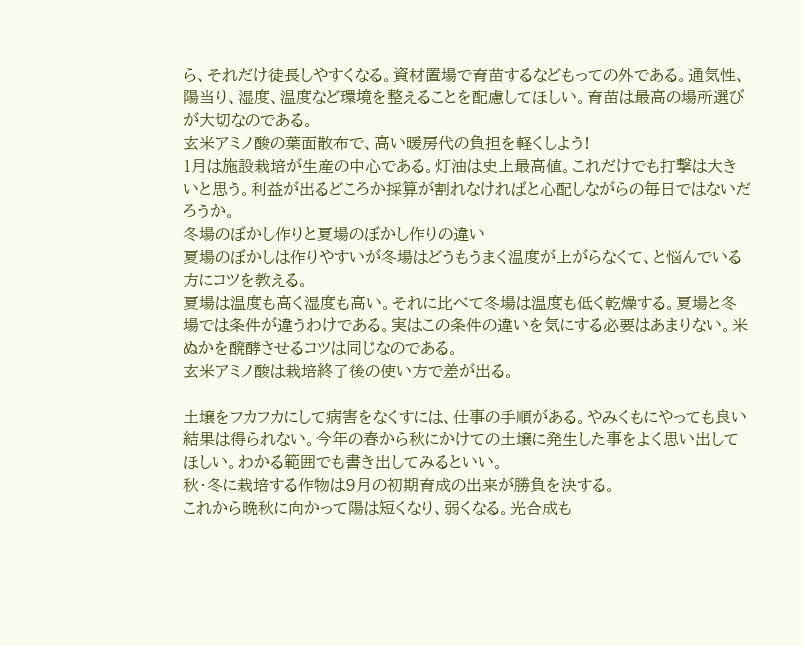ら、それだけ徒長しやすくなる。資材置場で育苗するなどもっての外である。通気性、陽当り、湿度、温度など環境を整えることを配慮してほしい。育苗は最高の場所選びが大切なのである。
玄米アミノ酸の葉面散布で、高い暖房代の負担を軽くしよう!
1月は施設栽培が生産の中心である。灯油は史上最高値。これだけでも打撃は大きいと思う。利益が出るどころか採算が割れなければと心配しながらの毎日ではないだろうか。
冬場のぼかし作りと夏場のぼかし作りの違い
夏場のぼかしは作りやすいが冬場はどうもうまく温度が上がらなくて、と悩んでいる方にコツを教える。
夏場は温度も高く湿度も高い。それに比べて冬場は温度も低く乾燥する。夏場と冬場では条件が違うわけである。実はこの条件の違いを気にする必要はあまりない。米ぬかを醗酵させるコツは同じなのである。
玄米アミノ酸は栽培終了後の使い方で差が出る。

土壌をフカフカにして病害をなくすには、仕事の手順がある。やみくもにやっても良い結果は得られない。今年の春から秋にかけての土壌に発生した事をよく思い出してほしい。わかる範囲でも書き出してみるといい。
秋・冬に栽培する作物は9月の初期育成の出来が勝負を決する。
これから晩秋に向かって陽は短くなり、弱くなる。光合成も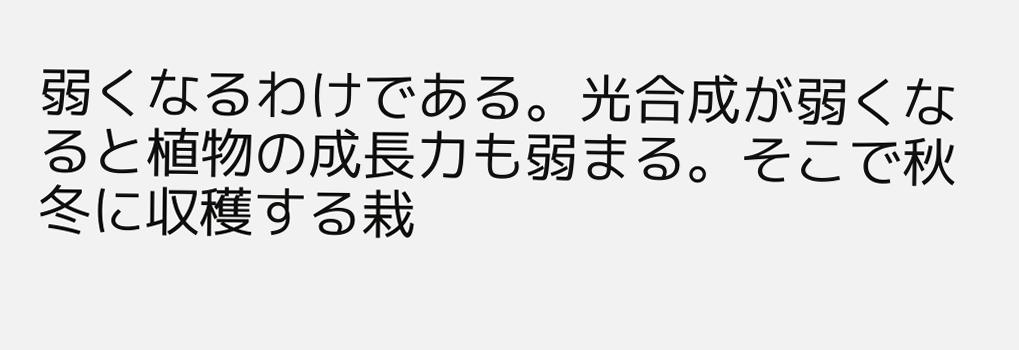弱くなるわけである。光合成が弱くなると植物の成長力も弱まる。そこで秋冬に収穫する栽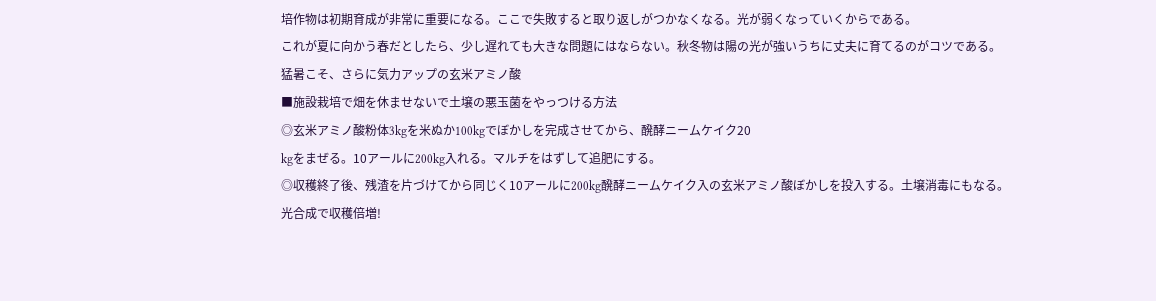培作物は初期育成が非常に重要になる。ここで失敗すると取り返しがつかなくなる。光が弱くなっていくからである。
これが夏に向かう春だとしたら、少し遅れても大きな問題にはならない。秋冬物は陽の光が強いうちに丈夫に育てるのがコツである。
猛暑こそ、さらに気力アップの玄米アミノ酸
■施設栽培で畑を休ませないで土壌の悪玉菌をやっつける方法
◎玄米アミノ酸粉体3kgを米ぬか100kgでぼかしを完成させてから、醗酵ニームケイク20
kgをまぜる。10アールに200kg入れる。マルチをはずして追肥にする。
◎収穫終了後、残渣を片づけてから同じく10アールに200kg醗酵ニームケイク入の玄米アミノ酸ぼかしを投入する。土壌消毒にもなる。
光合成で収穫倍増!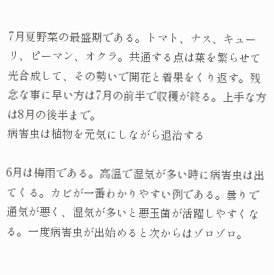7月夏野菜の最盛期である。トマト、ナス、キューリ、ピーマン、オクラ。共通する点は葉を繁らせて光合成して、その勢いで開花と着果をくり返す。残念な事に早い方は7月の前半で収穫が終る。上手な方は8月の後半まで。
病害虫は植物を元気にしながら退治する

6月は梅雨である。高温で湿気が多い時に病害虫は出てくる。カビが一番わかりやすい例である。曇りで通気が悪く、湿気が多いと悪玉菌が活躍しやすくなる。一度病害虫が出始めると次からはゾロゾロ。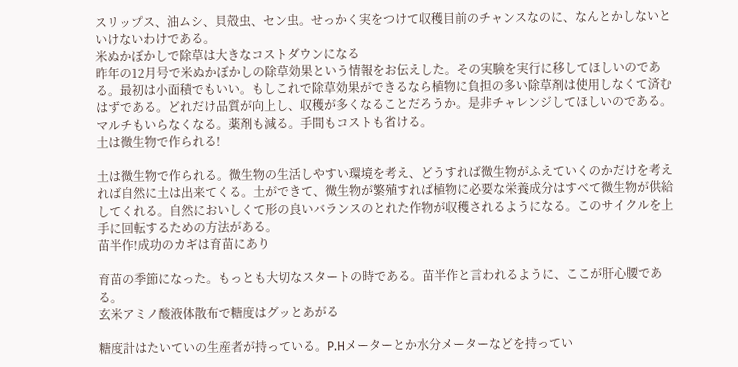スリップス、油ムシ、貝殻虫、セン虫。せっかく実をつけて収穫目前のチャンスなのに、なんとかしないといけないわけである。
米ぬかぼかしで除草は大きなコストダウンになる
昨年の12月号で米ぬかぼかしの除草効果という情報をお伝えした。その実験を実行に移してほしいのである。最初は小面積でもいい。もしこれで除草効果ができるなら植物に負担の多い除草剤は使用しなくて済むはずである。どれだけ品質が向上し、収穫が多くなることだろうか。是非チャレンジしてほしいのである。マルチもいらなくなる。薬剤も減る。手間もコストも省ける。
土は微生物で作られる!

土は微生物で作られる。微生物の生活しやすい環境を考え、どうすれば微生物がふえていくのかだけを考えれば自然に土は出来てくる。土ができて、微生物が繁殖すれば植物に必要な栄養成分はすべて微生物が供給してくれる。自然においしくて形の良いバランスのとれた作物が収穫されるようになる。このサイクルを上手に回転するための方法がある。
苗半作!成功のカギは育苗にあり

育苗の季節になった。もっとも大切なスタートの時である。苗半作と言われるように、ここが肝心腰である。
玄米アミノ酸液体散布で糖度はグッとあがる

糖度計はたいていの生産者が持っている。P.Hメーターとか水分メーターなどを持ってい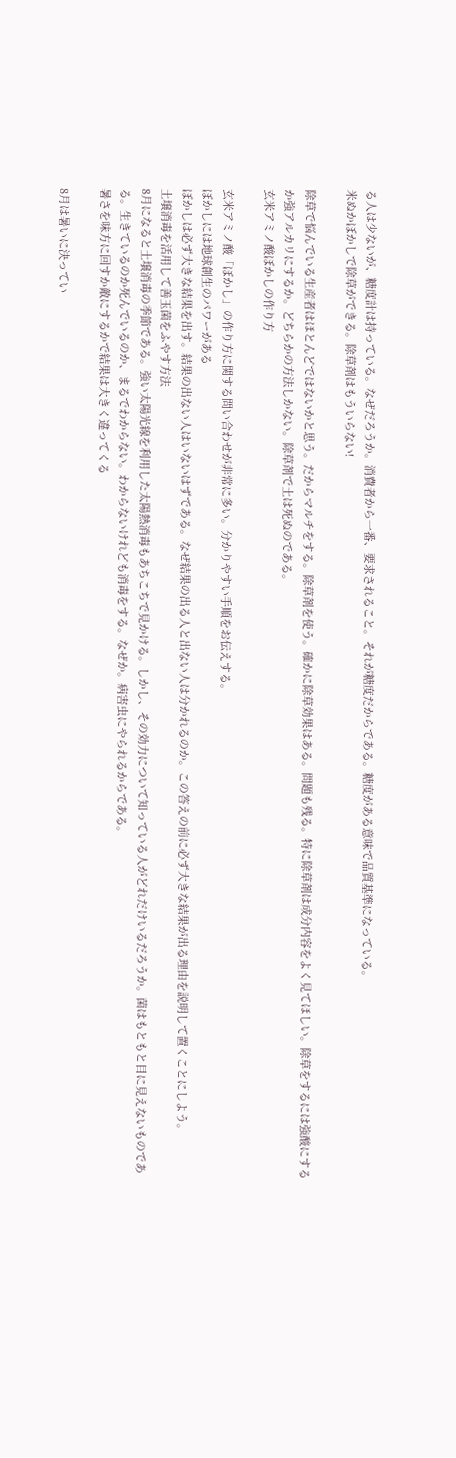る人は少ないが、糖度計は持っている。なぜだろうか。消費者から一番、要求されること。それが糖度だからである。糖度がある意味で品質基準になっている。
米ぬかぼかしで除草ができる。除草剤はもういらない!

除草で悩んでいる生産者はほとんどではないかと思う。だからマルチをする。除草剤を使う。確かに除草効果はある。問題も残る。特に除草剤は成分内容をよく見てほしい。除草をするには強酸にするか強アルカリにするか。どちらかの方法しかない。除草剤で土は死ぬのである。
玄米アミノ酸ぼかしの作り方

玄米アミノ酸「ぼかし」の作り方に関する問い合わせが非常に多い。分かりやすい手順をお伝えする。
ぼかしには地球創生のパワーがある
ぼかしは必ず大きな結果を出す。結果の出ない人はいないはずである。なぜ結果の出る人と出ない人は分かれるのか。この答えの前に必ず大きな結果が出る理由を説明して置くことにしよう。
土壌消毒を活用して善玉菌をふやす方法
8月になると土壌消毒の季節である。強い太陽光線を利用した太陽熱消毒もあちこちで見かける。しかし、その効力について知っている人がどれだけいるだろうか。菌はもともと目に見えないものである。生きているのか死んでいるのか、まるでわからない。わからないけれども消毒をする。なぜか。病害虫にやられるからである。
暑さを味方に回すか敵にするかで結果は大きく違ってくる

8月は暑いに決ってい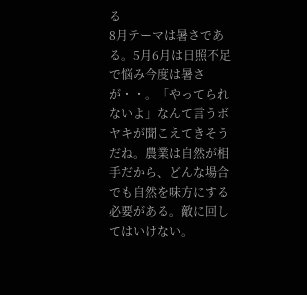る
8月テーマは暑さである。5月6月は日照不足で悩み今度は暑さが・・。「やってられないよ」なんて言うボヤキが聞こえてきそうだね。農業は自然が相手だから、どんな場合でも自然を味方にする必要がある。敵に回してはいけない。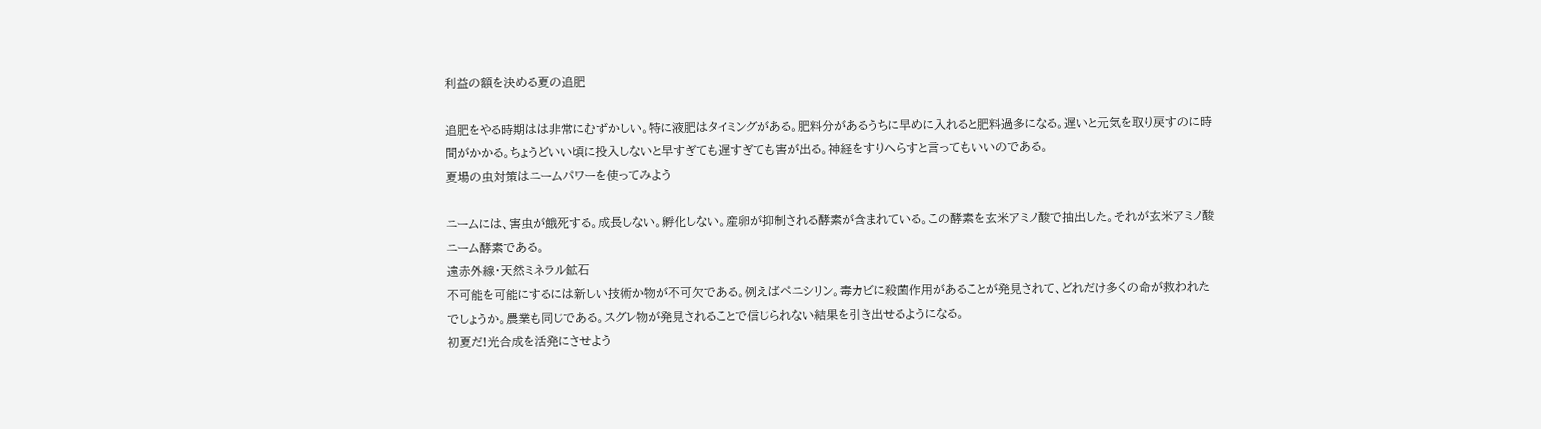利益の額を決める夏の追肥

追肥をやる時期はは非常にむずかしい。特に液肥はタイミングがある。肥料分があるうちに早めに入れると肥料過多になる。遅いと元気を取り戻すのに時間がかかる。ちょうどいい頃に投入しないと早すぎても遅すぎても害が出る。神経をすりへらすと言ってもいいのである。
夏場の虫対策はニームパワーを使ってみよう

ニームには、害虫が餓死する。成長しない。孵化しない。産卵が抑制される酵素が含まれている。この酵素を玄米アミノ酸で抽出した。それが玄米アミノ酸ニーム酵素である。
遠赤外線・天然ミネラル鉱石
不可能を可能にするには新しい技術か物が不可欠である。例えばペニシリン。毒カビに殺菌作用があることが発見されて、どれだけ多くの命が救われたでしょうか。農業も同じである。スグレ物が発見されることで信じられない結果を引き出せるようになる。
初夏だ!光合成を活発にさせよう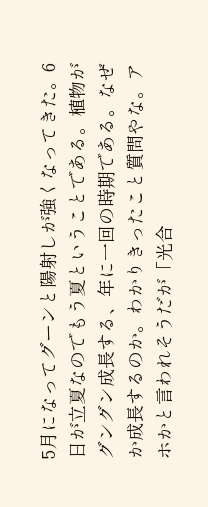5月になってグーンと陽射しが強くなってきた。6日が立夏なのでもう夏ということである。植物がグングン成長する、年に一回の時期である。なぜか成長するのか。わかりきったこと質問やな。アホかと言われそうだが「光合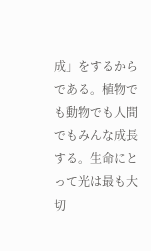成」をするからである。植物でも動物でも人間でもみんな成長する。生命にとって光は最も大切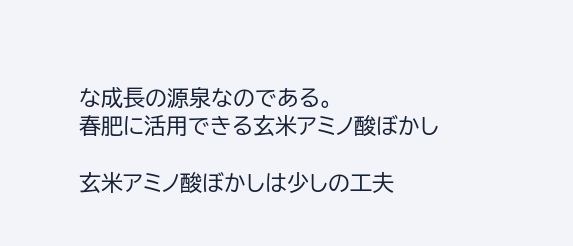な成長の源泉なのである。
春肥に活用できる玄米アミノ酸ぼかし

玄米アミノ酸ぼかしは少しの工夫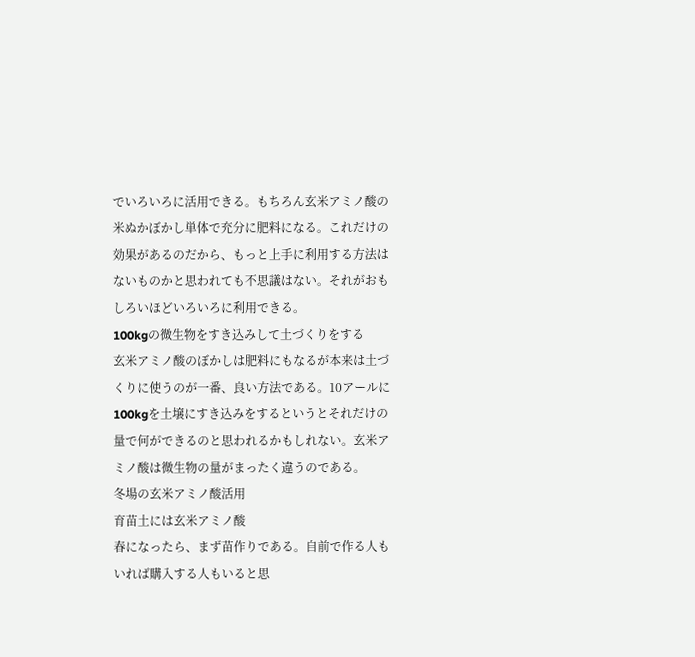でいろいろに活用できる。もちろん玄米アミノ酸の米ぬかぼかし単体で充分に肥料になる。これだけの効果があるのだから、もっと上手に利用する方法はないものかと思われても不思議はない。それがおもしろいほどいろいろに利用できる。
100kgの微生物をすき込みして土づくりをする
玄米アミノ酸のぼかしは肥料にもなるが本来は土づくりに使うのが一番、良い方法である。10アールに100kgを土壌にすき込みをするというとそれだけの量で何ができるのと思われるかもしれない。玄米アミノ酸は微生物の量がまったく違うのである。
冬場の玄米アミノ酸活用
育苗土には玄米アミノ酸
春になったら、まず苗作りである。自前で作る人もいれば購入する人もいると思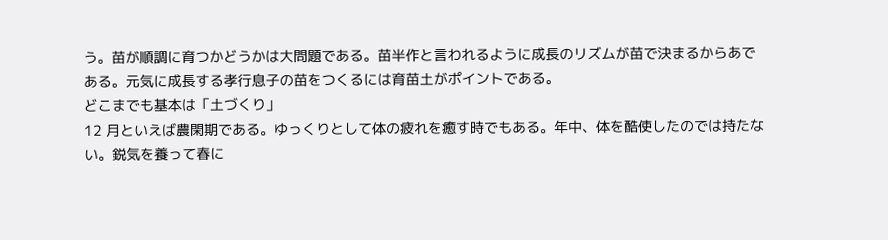う。苗が順調に育つかどうかは大問題である。苗半作と言われるように成長のリズムが苗で決まるからあである。元気に成長する孝行息子の苗をつくるには育苗土がポイントである。
どこまでも基本は「土づくり」
12 月といえば農閑期である。ゆっくりとして体の疲れを癒す時でもある。年中、体を酷使したのでは持たない。鋭気を養って春に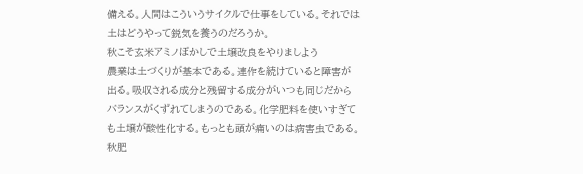備える。人間はこういうサイクルで仕事をしている。それでは土はどうやって鋭気を養うのだろうか。
秋こそ玄米アミノぼかしで土壌改良をやりましよう
農業は土づくりが基本である。連作を続けていると障害が出る。吸収される成分と残留する成分がいつも同じだからバランスがくずれてしまうのである。化学肥料を使いすぎても土壌が酸性化する。もっとも頭が痛いのは病害虫である。
秋肥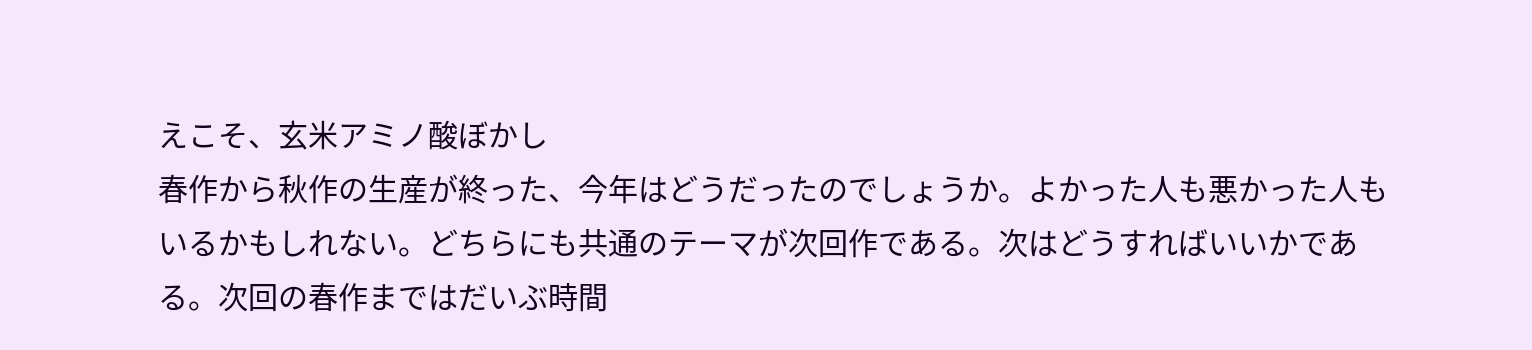えこそ、玄米アミノ酸ぼかし
春作から秋作の生産が終った、今年はどうだったのでしょうか。よかった人も悪かった人もいるかもしれない。どちらにも共通のテーマが次回作である。次はどうすればいいかである。次回の春作まではだいぶ時間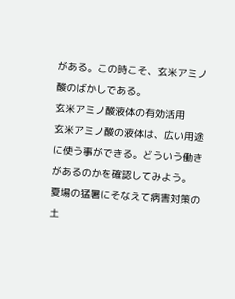がある。この時こそ、玄米アミノ酸のばかしである。
玄米アミノ酸液体の有効活用
玄米アミノ酸の液体は、広い用途に使う事ができる。どういう働きがあるのかを確認してみよう。
夏場の猛暑にそなえて病害対策の土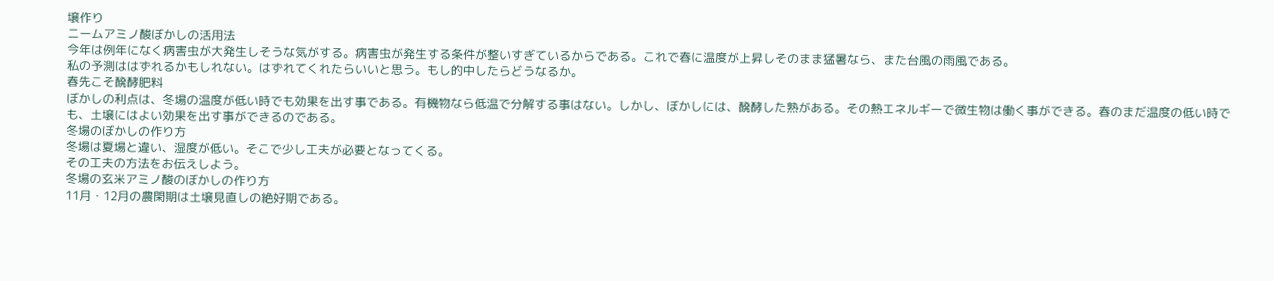壌作り
ニームアミノ酸ぼかしの活用法
今年は例年になく病害虫が大発生しそうな気がする。病害虫が発生する条件が整いすぎているからである。これで春に温度が上昇しそのまま猛暑なら、また台風の雨風である。
私の予測ははずれるかもしれない。はずれてくれたらいいと思う。もし的中したらどうなるか。
春先こそ醗酵肥料
ぼかしの利点は、冬場の温度が低い時でも効果を出す事である。有機物なら低温で分解する事はない。しかし、ぼかしには、醗酵した熟がある。その熱エネルギーで微生物は働く事ができる。春のまだ温度の低い時でも、土壌にはよい効果を出す事ができるのである。
冬場のぼかしの作り方
冬場は夏場と違い、湿度が低い。そこで少し工夫が必要となってくる。
その工夫の方法をお伝えしよう。
冬場の玄米アミノ酸のぼかしの作り方
11月・12月の農閑期は土壌見直しの絶好期である。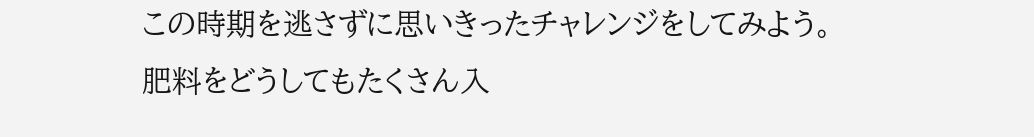この時期を逃さずに思いきったチャレンジをしてみよう。
肥料をどうしてもたくさん入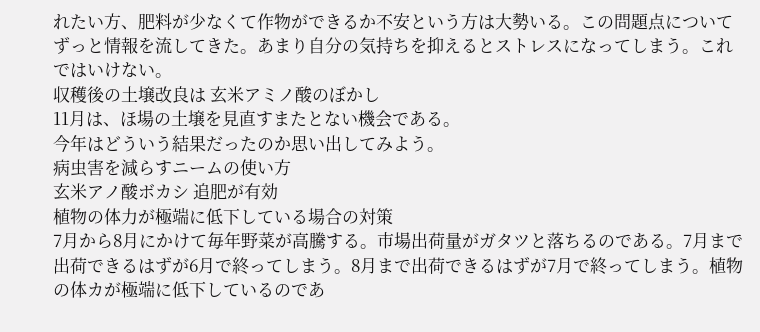れたい方、肥料が少なくて作物ができるか不安という方は大勢いる。この問題点についてずっと情報を流してきた。あまり自分の気持ちを抑えるとストレスになってしまう。これではいけない。
収穫後の土壌改良は 玄米アミノ酸のぼかし
11月は、ほ場の土壌を見直すまたとない機会である。
今年はどういう結果だったのか思い出してみよう。
病虫害を減らすニームの使い方
玄米アノ酸ボカシ 追肥が有効
植物の体力が極端に低下している場合の対策
7月から8月にかけて毎年野菜が高騰する。市場出荷量がガタツと落ちるのである。7月まで出荷できるはずが6月で終ってしまう。8月まで出荷できるはずが7月で終ってしまう。植物の体カが極端に低下しているのであ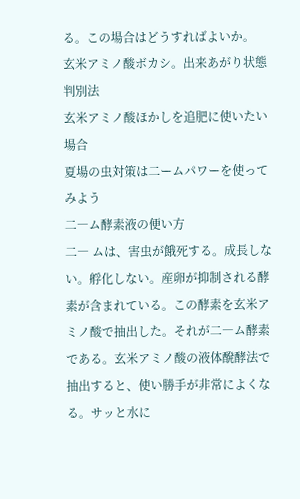る。この場合はどうすればよいか。
玄米アミノ酸ボカシ。出来あがり状態判別法
玄米アミノ酸ほかしを追肥に使いたい場合
夏場の虫対策は二ームパワーを使ってみよう
二―ム酵素液の便い方
二― ムは、害虫が餓死する。成長しない。艀化しない。産卵が抑制される酵素が含まれている。この酵素を玄米アミノ酸で抽出した。それが二―ム酵素である。玄米アミノ酸の液体醗酵法で抽出すると、使い勝手が非常によくなる。サッと水に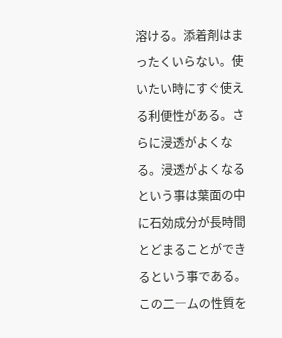溶ける。添着剤はまったくいらない。使いたい時にすぐ使える利便性がある。さらに浸透がよくなる。浸透がよくなるという事は葉面の中に石効成分が長時間とどまることができるという事である。
この二―ムの性質を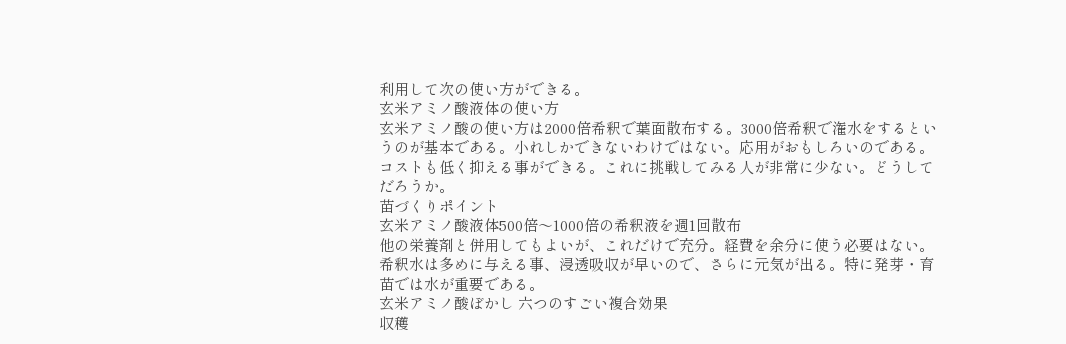利用して次の使い方ができる。
玄米アミノ酸液体の使い方
玄米アミノ酸の使い方は2000倍希釈で葉面散布する。3000倍希釈で潅水をするというのが基本である。小れしかできないわけではない。応用がおもしろいのである。コストも低く抑える事ができる。これに挑戦してみる人が非常に少ない。どうしてだろうか。
苗づくりポイント
玄米アミノ酸液体500倍〜1000倍の希釈液を週1回散布
他の栄養剤と併用してもよいが、これだけで充分。経費を余分に使う必要はない。希釈水は多めに与える事、浸透吸収が早いので、さらに元気が出る。特に発芽・育苗では水が重要である。
玄米アミノ酸ぼかし 六つのすごい複合効果
収穫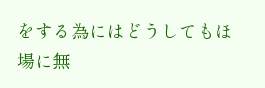をする為にはどうしてもほ場に無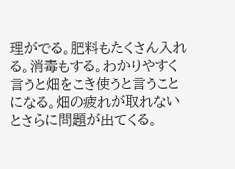理がでる。肥料もたくさん入れる。消毒もする。わかりやすく言うと畑をこき使うと言うことになる。畑の疲れが取れないとさらに問題が出てくる。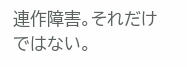連作障害。それだけではない。